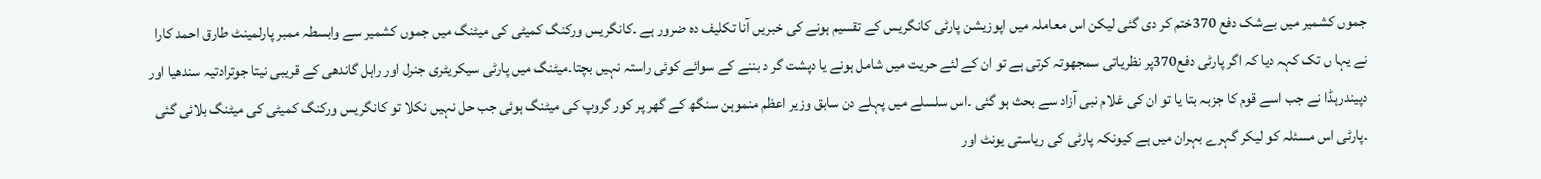جموں کشمیر میں بےشک دفع 370ختم کر دی گئی لیکن اس معاملہ میں اپوزیشن پارٹی کانگریس کے تقسیم ہونے کی خبریں آنا تکلیف دہ ضرور ہے ۔کانگریس ورکنگ کمیٹی کی میٹنگ میں جموں کشمیر سے وابسطہ ممبر پارلمینٹ طارق احمد کارا نے یہا ں تک کہہ دیا کہ اگر پارٹی دفع370پر نظریاتی سمجھوتہ کرتی ہے تو ان کے لئے حریت میں شامل ہونے یا دپشت گر د بننے کے سوائے کوئی راستہ نہیں بچتا۔میٹنگ میں پارٹی سیکریٹری جنرل اور راہل گاندھی کے قریبی نیتا جوترادتیہ سندھیا اور دپیندرہڈا نے جب اسے قوم کا جزبہ بتا یا تو ان کی غلام نبی آزاد سے بحث ہو گئی ۔اس سلسلے میں پہلے دن سابق وزیر اعظم منموہن سنگھ کے گھر پر کور گروپ کی میٹنگ ہوئی جب حل نہیں نکلا تو کانگریس ورکنگ کمیٹی کی میٹنگ بلائی گئی ۔پارٹی اس مسئلہ کو لیکر گہرے بہران میں ہے کیونکہ پارٹی کی ریاستی یونٹ اور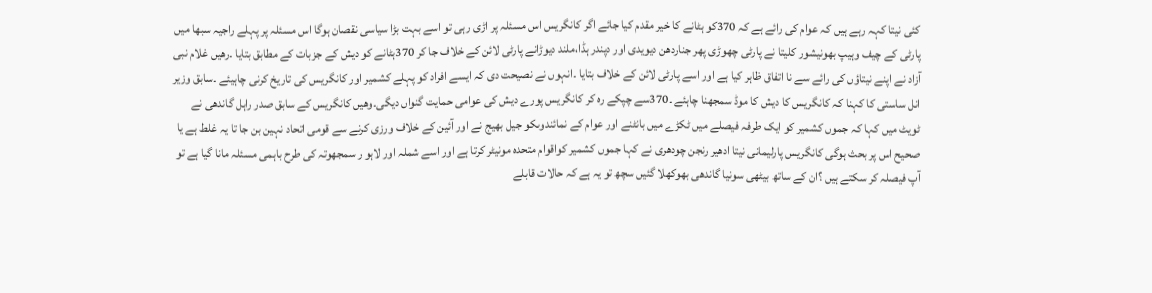کئی نیتا کہہ رہے ہیں کہ عوام کی رائے ہے کہ 370کو ہٹانے کا خیر مقدم کیا جائے اگر کانگریس اس مسئلہ پر اڑی رہی تو اسے بہت بڑا سیاسی نقصان ہوگا اس مسئلہ پر پہلے راجیہ سبھا میں پارٹی کے چیف وہیپ بھونیشور کلیتا نے پارٹی چھوڑی پھر جناردھن دیویدی اور دپندر ہڈا،ملند دیوڑانے پارٹی لائن کے خلاف جا کر 370ہٹانے کو دیش کے جزبات کے مطابق بتایا ۔رھیں غلام نبی آزاد نے اپنے نیتاؤں کی رائے سے نا اتفاق ظاہر کیا ہے اور اسے پارٹی لائن کے خلاف بتایا ۔انہوں نے نصیحت دی کہ ایسے افراد کو پہلے کشمیر اور کانگریس کی تاریخ کرنی چاہیئے ۔سابق وزیر انل ساستی کا کہنا کہ کانگریس کا دیش کا موڈ سمجھنا چاہئے ۔370سے چپکے رہ کر کانگریس پورے دیش کی عوامی حمایت گنواں دیگی۔وھیں کانگریس کے سابق صدر راہل گاندھی نے ٹویٹ میں کہا کہ جموں کشمیر کو ایک طرفہ فیصلے میں ٹکڑے میں بانٹنے اور عوام کے نمائندوںکو جیل بھیج نے اور آئین کے خلاف ورزی کرنے سے قومی اتحاد نہین بن جا تا یہ غلط ہے یا صحیح اس پر بحث ہوگی کانگریس پارلیمانی نیتا ادھیر رنجن چودھری نے کہا جموں کشمیر کواقوام متحدہ مونیٹر کرتا ہے اور اسے شملہ اور لاہو ر سمجھوتہ کی طرح باہمی مسئلہ مانا گیا ہے تو آپ فیصلہ کر سکتے ہیں ؟ان کے ساتھ بیٹھی سونیا گاندھی بھوکھلا گئیں سچھ تو یہ ہے کہ حالات قابلے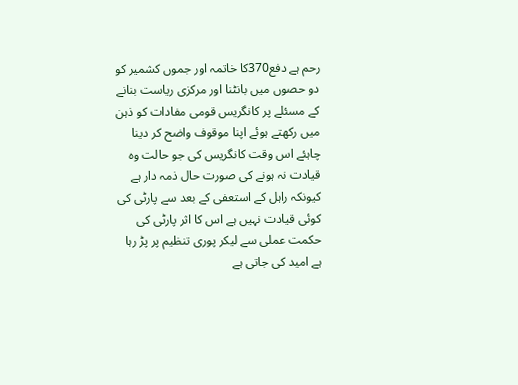رحم ہے دفع370کا خاتمہ اور جموں کشمیر کو دو حصوں میں بانٹنا اور مرکزی ریاست بنانے کے مسئلے پر کانگریس قومی مفادات کو ذہن میں رکھتے ہوئے اپنا موقوف واضح کر دینا چاہئے اس وقت کانگریس کی جو حالت وہ قیادت نہ ہونے کی صورت حال ذمہ دار ہے کیونکہ راہل کے استعفی کے بعد سے پارٹی کی کوئی قیادت نہیں ہے اس کا اثر پارٹی کی حکمت عملی سے لیکر پوری تنظیم پر پڑ رہا ہے امید کی جاتی ہے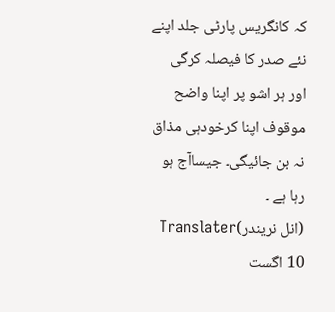کہ کانگریس پارٹی جلد اپنے نئے صدر کا فیصلہ کرگی اور ہر اشو پر اپنا واضح موقوف اپنا کرخودہی مذاق نہ بن جائیگی۔ جیساآج ہو رہا ہے ۔
(انل نریندر)Translater
10 اگست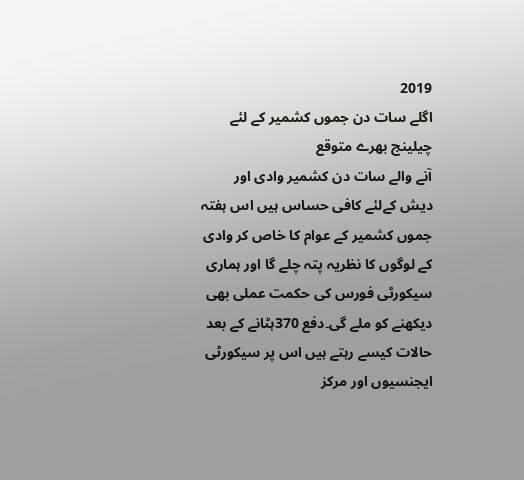2019
اگلے سات دن جموں کشمیر کے لئے چیلینج بھرے متوقع
آنے والے سات دن کشمیر وادی اور دیش کےلئے کافی حساس ہیں اس ہفتہ جموں کشمیر کے عوام کا خاص کر وادی کے لوگوں کا نظریہ پتہ چلے گا اور ہماری سیکورٹی فورس کی حکمت عملی بھی دیکھنے کو ملے گی۔دفع 370ہٹانے کے بعد حالات کیسے رہتے ہیں اس پر سیکورٹی ایجنسیوں اور مرکز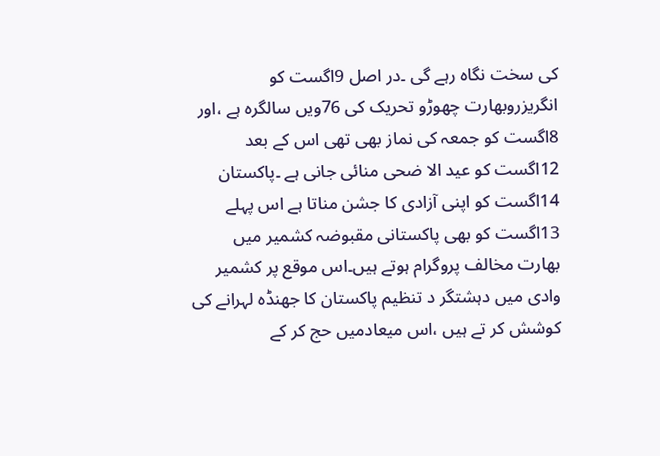کی سخت نگاہ رہے گی ۔در اصل 9اگست کو انگریزروبھارت چھوڑو تحریک کی 76ویں سالگرہ ہے ،اور 8اگست کو جمعہ کی نماز بھی تھی اس کے بعد 12اگست کو عید الا ضحی منائی جانی ہے ۔پاکستان 14اگست کو اپنی آزادی کا جشن مناتا ہے اس پہلے 13اگست کو بھی پاکستانی مقبوضہ کشمیر میں بھارت مخالف پروگرام ہوتے ہیں۔اس موقع پر کشمیر وادی میں دہشتگر د تنظیم پاکستان کا جھنڈہ لہرانے کی کوشش کر تے ہیں ،اس میعادمیں حج کر کے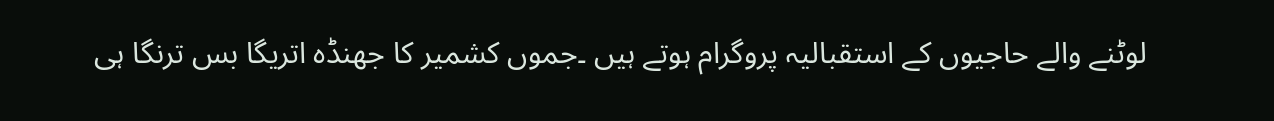لوٹنے والے حاجیوں کے استقبالیہ پروگرام ہوتے ہیں ۔جموں کشمیر کا جھنڈہ اتریگا بس ترنگا ہی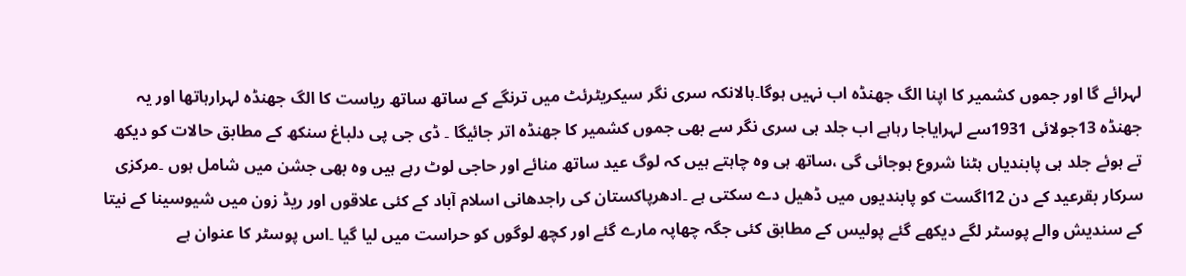لہرائے گا اور جموں کشمیر کا اپنا الگ جھنڈہ اب نہیں ہوگا۔ہالانکہ سری نگر سیکریٹرئٹ میں ترنگے کے ساتھ ساتھ ریاست کا الگ جھنڈہ لہرارہاتھا اور یہ جھنڈہ 13جولائی 1931سے لہرایاجا رہاہے اب جلد ہی سری نگر سے بھی جموں کشمیر کا جھنڈہ اتر جائیگا ۔ ڈی جی پی دلباغ سنکھ کے مطابق حالات کو دیکھ تے ہوئے جلد ہی پابندیاں ہٹنا شروع ہوجائی گی ،ساتھ ہی وہ چاہتے ہیں کہ لوگ عید ساتھ منائے اور حاجی لوٹ رہے ہیں وہ بھی جشن میں شامل ہوں ۔مرکزی سرکار بقرعید کے دن 12اگست کو پابندیوں میں ڈھیل دے سکتی ہے ۔ادھرپاکستان کی راجدھانی اسلام آباد کے کئی علاقوں اور ریڈ زون میں شیوسینا کے نیتا کے سندیش والے پوسٹر لگے دیکھے گئے پولیس کے مطابق کئی جگہ چھاپہ مارے گئے اور کچھ لوگوں کو حراست میں لیا گیا ۔اس پوسٹر کا عنوان ہے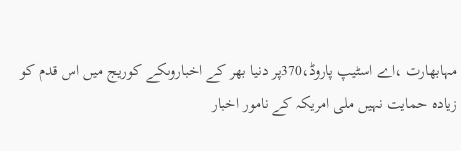مہابھارت ،اے اسٹیپ پاروڈ،370پر دنیا بھر کے اخباروںکے کوریج میں اس قدم کو زیادہ حمایت نہیں ملی امریکہ کے نامور اخبار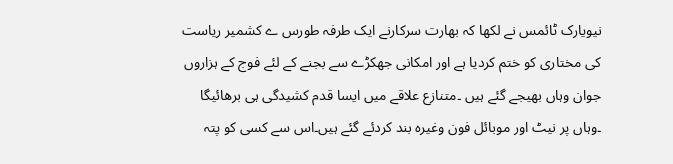نیویارک ٹائمس نے لکھا کہ بھارت سرکارنے ایک طرفہ طورس ے کشمیر ریاست کی مختاری کو ختم کردیا ہے اور امکانی جھکڑے سے بجنے کے لئے فوج کے ہزاروں جوان وہاں بھیجے گئے ہیں ۔متنازع علاقے میں ایسا قدم کشیدگی ہی برھائیگا ۔وہاں پر نیٹ اور موبائل فون وغیرہ بند کردئے گئے ہیں۔اس سے کسی کو پتہ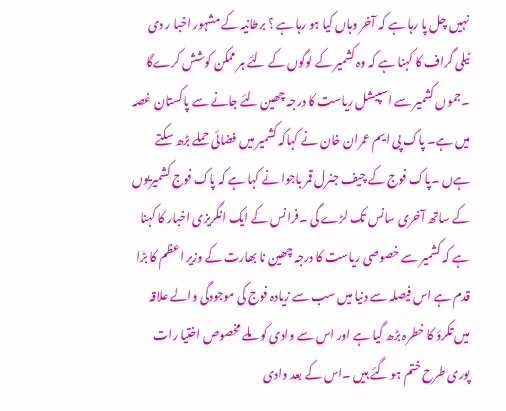نہیں چل پا رہا ہے کہ آخر وہاں کیا ہو رہا ہے ؟ برطانیہ کے مشہور اخبا ر دی ٹیلی گراف کا کہنا ہے کہ وہ کشمیر کے لوگوں کے لئے ہر ممکن کوشش کرےگا ۔جموں کشمیر سے اسپیشل ریاست کا درجہ چھین لئے جانے سے پاکستان غصہ میں ہے۔ پاک پی ایم عمران خان نے کہاکہ کشمیر میں فضائی حملے بڑھ سکتے ہےں ۔پاک فوج کے چیف جنرل قمر باجوا نے کہا ہے کہ پاک فوج کشمیریوں کے ساتھ آخری سانس تک لڑے گی ۔فرانس کے ایک انگریزی اخبار کا کہنا ہے کہ کشمیر سے خصوصی ریاست کا درجہ چھین نا بھارت کے وزیر اعظم کا بڑا قدم ہے اس فیصلہ سے دنیا میں سب سے زیادہ فوج کی موجودگی والے علاقہ میں تکرؤ کا خطرہ بڑھ گیا ہے اور اس سے وادی کو ملے مخصوص اختیا رات پوری طرح ختم ہو گئے ہیں ۔اس کے بعد وادی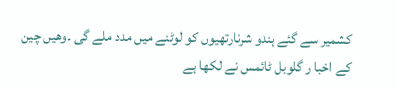کشمیر سے گئے ہندو شرنارتھیوں کو لوٹنے میں مدد ملے گی ۔وھیں چین کے اخبا ر گلوبل ٹائمس نے لکھا ہے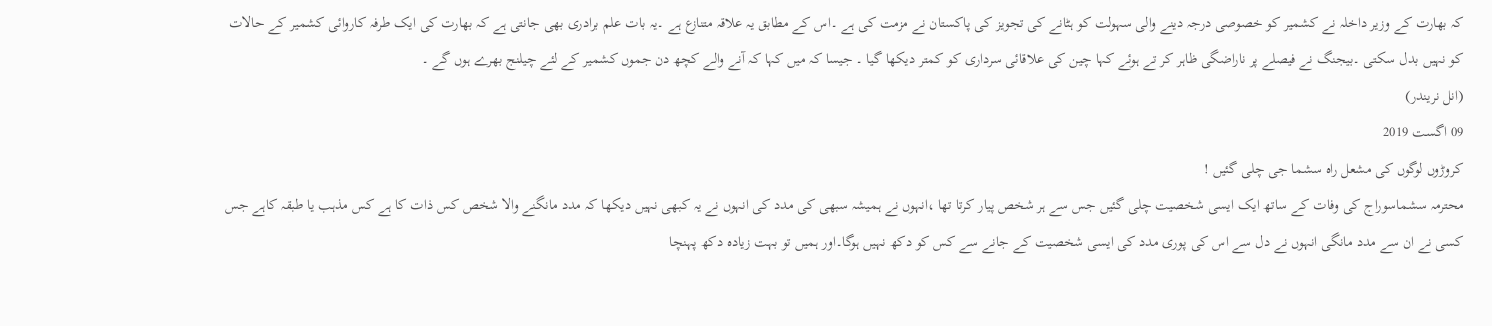کہ بھارت کے وزیر داخلہ نے کشمیر کو خصوصی درجہ دینے والی سہولت کو ہٹانے کی تجویز کی پاکستان نے مزمت کی ہے ۔اس کے مطابق یہ علاقہ متنازع ہے ۔یہ بات علم برادری بھی جانتی ہے کہ بھارت کی ایک طرفہ کاروائی کشمیر کے حالات کو نہیں بدل سکتی ۔بیجنگ نے فیصلے پر ناراضگی ظاہر کر تے ہوئے کہا چین کی علاقائی سرداری کو کمتر دیکھا گیا ۔ جیسا کہ میں کہا کہ آنے والے کچھ دن جموں کشمیر کے لئے چیلنج بھرے ہوں گے ۔
(انل نریندر)
09 اگست 2019
کروڑوں لوگوں کی مشعل راہ سشما جی چلی گئیں !
محترمہ سشماسوراج کی وفات کے ساتھ ایک ایسی شخصیت چلی گئیں جس سے ہر شخص پیار کرتا تھا ،انہوں نے ہمیشہ سبھی کی مدد کی انہوں نے یہ کبھی نہیں دیکھا کہ مدد مانگنے والا شخص کس ذات کا ہے کس مذہب یا طبقہ کاہے جس کسی نے ان سے مدد مانگی انہوں نے دل سے اس کی پوری مدد کی ایسی شخصیت کے جانے سے کس کو دکھ نہیں ہوگا۔اور ہمیں تو بہت زیادہ دکھ پہنچا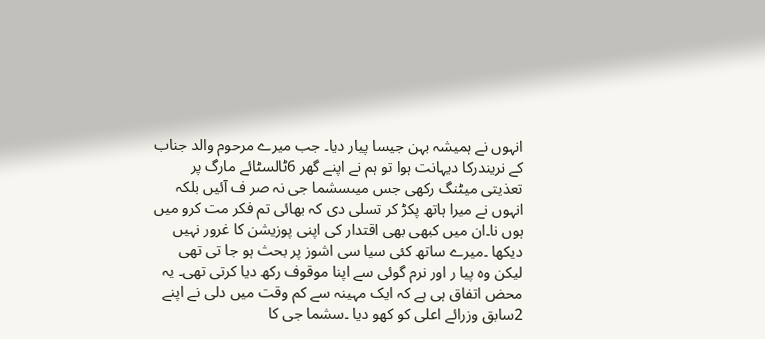انہوں نے ہمیشہ بہن جیسا پیار دیا۔ جب میرے مرحوم والد جناب کے نریندرکا دیہانت ہوا تو ہم نے اپنے گھر 6ٹالسٹائے مارگ پر تعذیتی میٹنگ رکھی جس میںسشما جی نہ صر ف آئیں بلکہ انہوں نے میرا ہاتھ پکڑ کر تسلی دی کہ بھائی تم فکر مت کرو میں ہوں نا۔ان میں کبھی بھی اقتدار کی اپنی پوزیشن کا غرور نہیں دیکھا ۔میرے ساتھ کئی سیا سی اشوز پر بحث ہو جا تی تھی لیکن وہ پیا ر اور نرم گوئی سے اپنا موقوف رکھ دیا کرتی تھی۔ یہ محض اتفاق ہی ہے کہ ایک مہینہ سے کم وقت میں دلی نے اپنے 2سابق وزرائے اعلی کو کھو دیا ۔سشما جی کا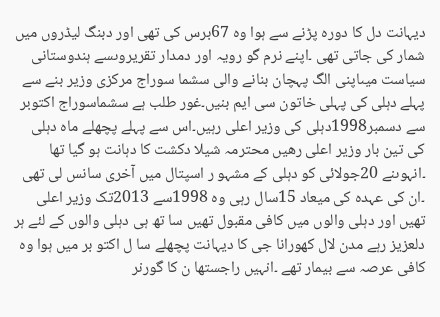دیہانت دل کا دورہ پڑنے سے ہوا وہ 67برس کی تھی اور دبنگ لیڈروں میں شمار کی جاتی تھی ۔اپنے نرم گو رویہ اور دمدار تقریروںسے ہندوستانی سیاست میںاپنی الگ پہچان بنانے والی سشما سوراج مرکزی وزیر بنے سے پہلے دہلی کی پہلی خاتون سی ایم بنیں۔غور طلب ہے سشماسوراج اکتوبر سے دسمبر1998دہلی کی وزیر اعلی رہیں۔اس سے پہلے پچھلے ماہ دہلی کی تین بار وزیر اعلی رھیں محترمہ شیلا دکشت کا دہانت ہو گیا تھا ۔انہوںنے 20جولائی کو دہلی کے مشہو ر اسپتال میں آخری سانس لی تھی ۔ان کی عہدہ کی میعاد 15سال رہی وہ 1998سے 2013تک وزیر اعلی تھیں اور دہلی والوں میں کافی مقبول تھیں سا تھ ہی دہلی والوں کے لئے ہر دلعزیز رہے مدن لال کھورانا جی کا دیہانت پچھلے سا ل اکتو بر میں ہوا وہ کافی عرصہ سے بیمار تھے ۔انہیں راجستھا ن کا گورنر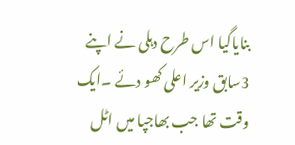بنایاگیا اس طرح دہلی نے اپنے 3سابق وزیر اعلی کھو دئے ۔ایک وقت تھا جب بھاجپا میں اٹل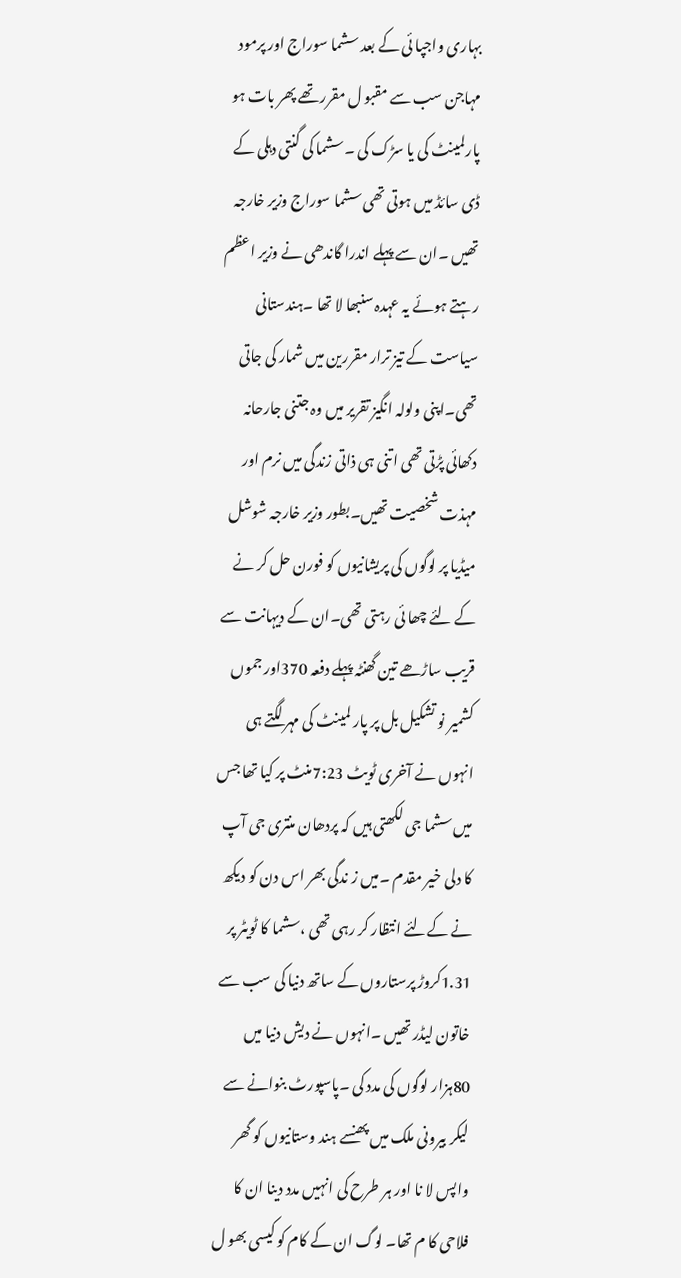بہاری واجپا ئی کے بعد سشما سوراج اور پرمود مہاجن سب سے مقبو ل مقرر تھے پھر بات ہو پارلمینٹ کی یا سڑک کی ۔سشما کی گنتی دہلی کے ڈی سائڈ میں ہوتی تھی سشما سوراج وزیر خارجہ تھیں ۔ان سے پہلے اندرا گاندھی نے وزیر اعظم رہتے ہوئے یہ عہدہ سنبھا لا تھا ۔ہندستانی سیاست کے تیز ترار مقررین میں شمار کی جاتی تھی۔اپنی ولولہ انگیز تقریر میں وہ جتنی جارحانہ دکھائی پڑتی تھی اتنی ہی ذاتی زندگی میں نرم اور مہذت شخصیت تھیں۔بطور وزیر خارجہ شوشل میڈیا پر لوگوں کی پریشانیوں کو فورن حل کر نے کے لئے چھا ئی رہتی تھی۔ان کے دیہانت سے قریب ساڑھے تین گھنٹہ پہلے دفعہ 370اور جموں کشمیر نو تشکیل بل پر پار لمینٹ کی مہر لگتے ہی انہوں نے آخری ٹویٹ 7:23منٹ پر کیا تھا جس میں سشما جی لکھتی ہیں کہ پردھان منتری جی آپ کا دلی خیر مقدم ۔میں ز ندگی بھر اس دن کو دیکھ نے کےلئے انتظار کر رہی تھی ،سشما کا ٹویٹر پر 1.31کروڑ پرستاروں کے ساتھ دنیا کی سب سے خاتون لیڈر تھیں ۔انہوں نے دیش دنیا میں 80ہزار لوگوں کی مدد کی ۔پاسپورٹ بنوانے سے لیکر بیرونی ملک میں پھنسے ہند وستانیوں کو گھر واپس لا نا اور ہر طرح کی انہیں مدد دینا ان کا فلاحی کا م تھا۔ لوگ ان کے کام کو کیسی بھو ل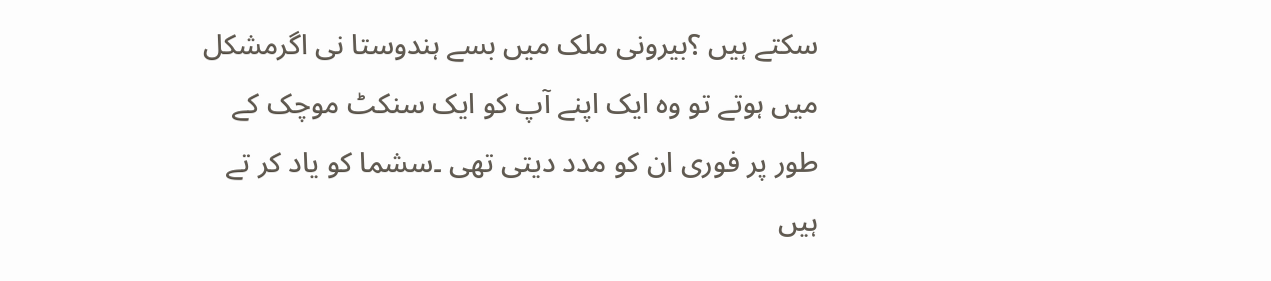سکتے ہیں ؟بیرونی ملک میں بسے ہندوستا نی اگرمشکل میں ہوتے تو وہ ایک اپنے آپ کو ایک سنکٹ موچک کے طور پر فوری ان کو مدد دیتی تھی ۔سشما کو یاد کر تے ہیں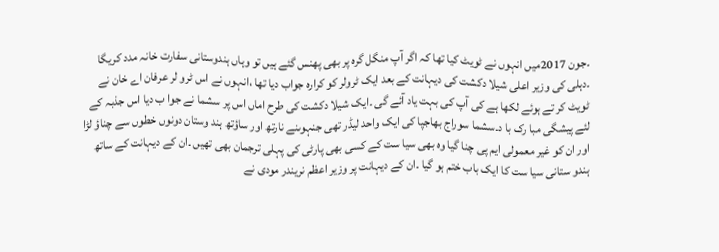۔جون 2017میں انہوں نے ٹویٹ کیا تھا کہ اگر آپ منگل گرہ پر بھی پھنس گئے ہیں تو وہاں ہندوستانی سفارت خانہ مدد کریگا ۔دہلی کی وزیر اعلی شیلا دکشت کی دیہانت کے بعد ایک ٹرولر کو کرارہ جواب دیا تھا ،انہوں نے اس ٹرو لر عرفان اے خان نے ٹویٹ کر تے ہوئے لکھا ہے کی آپ کی بہت یاد آئے گی ۔ایک شیلا دکشت کی طرح اماں اس پر سشما نے جوا ب دیا اس جذبہ کے لئے پیشگی مبا رک با د۔سشما سوراج بھاجپا کی ایک واحد لیڈر تھی جنہوںنے نارتھ اور ساؤتھ ہند وستان دونوں خطوں سے چناؤ لڑا اور ان کو غیر معمولی ایم پی چنا گیا وہ بھی سیا ست کے کسی بھی پارٹی کی پہلی ترجمان بھی تھیں ۔ان کے دیہانت کے ساتھ ہندو ستانی سیا ست کا ایک باب ختم ہو گیا ۔ان کے دیہانت پر وزیر اعظم نریندر مودی نے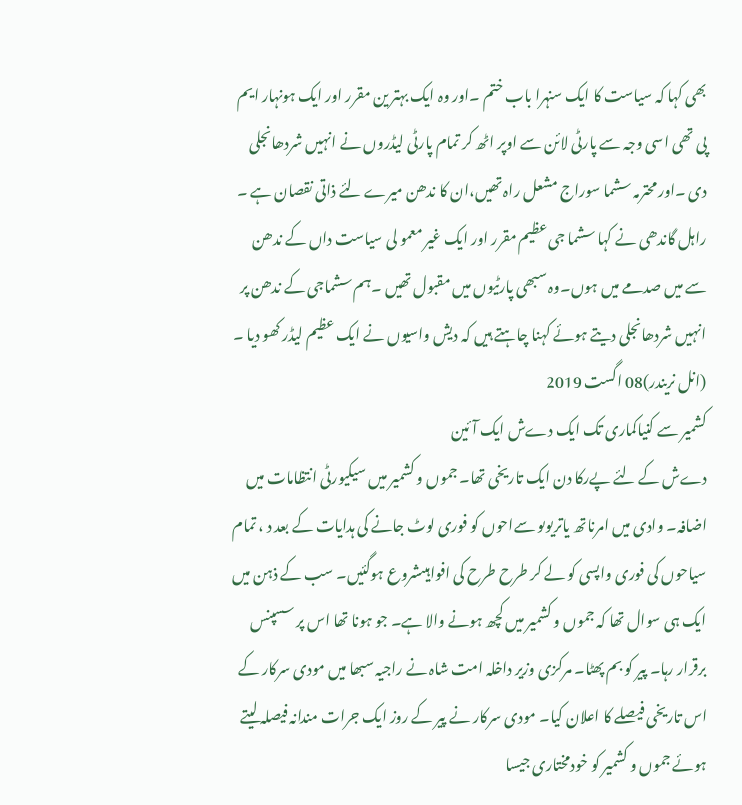بھی کہا کہ سیاست کا ایک سنہرا باب ختم ۔اور وہ ایک بہتر ین مقرر اور ایک ہونہار ایم پی تھی اسی وجہ سے پارٹی لائن سے اوپر اٹھ کر تمام پارٹی لیڈروں نے انہیں شردھانجلی دی ۔اور محترمہ سشما سوراج مشعل راہ تھیں،ان کا ندھن میرے لئے ذاتی نقصان ہے ۔ راہل گاندھی نے کہا سشما جی عظیم مقرر اور ایک غیر معمو لی سیاست داں کے ندھن سے میں صدمے میں ہوں۔وہ سبھی پارٹیوں میں مقبول تھیں ۔ہم سشماجی کے ندھن پر انہیں شردھانجلی دیتے ہوئے کہنا چاہتے ہیں کہ دیش واسیوں نے ایک عظیم لیڈر کھو دیا ۔
(انل نریندر)08 اگست 2019
کشمیر سے کنیاکماری تک ایک دےش ایک آئین
دےش کے لئے پےرکا دن ایک تاریخی تھا۔ جموں و کشمیر میں سیکیورٹی انتظامات میں اضافہ۔ وادی میں امرناتھ یاتریوںو سےاحوں کو فوری لوٹ جانے کی ہدایات کے بعد د ، تمام سیاحوں کی فوری واپسی کو لے کر طرح طرح کی افواہیںشروع ہوگئیں۔ سب کے ذہن میں ایک ہی سوال تھا کہ جموں و کشمیر میں کچھ ہونے والا ہے۔ جو ہونا تھا اس پر سسپنس برقرار رہا۔ پیر کو بم پھٹا۔ مرکزی وزیر داخلہ امت شاہ نے راجیہ سبھا میں مودی سرکار کے اس تاریخی فیصلے کا اعلان کیا۔ مودی سرکار نے پیر کے روز ایک جرات مندانہ فیصلہ لیتے ہوئے جموں و کشمیر کو خودمختاری جیسا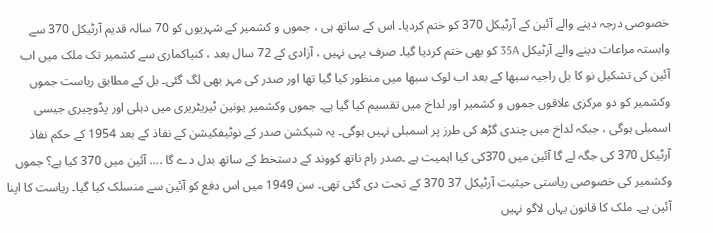خصوصی درجہ دینے والے آئین کے آرٹیکل 370 کو ختم کردیا۔ اس کے ساتھ ہی ، جموں و کشمیر کے شہریوں کو 70 سالہ قدیم آرٹیکل 370 سے وابستہ مراعات دینے والے آرٹیکل 35A کو بھی ختم کردیا گیا۔ صرف یہی نہیں ، آزادی کے 72 سال بعد ، کنیاکماری سے کشمیر تک ملک میں اب آئین کی تشکیل نو کا بل راجیہ سبھا کے بعد اب لوک سبھا میں منظور کیا گیا تھا اور صدر کی مہر بھی لگ گئی۔ بل کے مطابق ریاست جموں وکشمیر کو دو مرکزی علاقوں جموں و کشمیر اور لداخ میں تقسیم کیا گیا ہے۔ جموں وکشمیر یونین ٹیریٹریری میں دہلی اور پڈوچیری جیسی اسمبلی ہوگی ، جبکہ لداخ میں چندی گڑھ کی طرز پر اسمبلی نہیں ہوگی۔ یہ شیکشن صدر کے نوٹیفکیشن کے نفاذ کے بعد 1954 کے حکم نفاذ آرٹیکل 370 کی جگہ لے گا آئین میں 370کی کیا اہمیت ہے ۔صدر رام ناتھ کووند کے دستخط کے ساتھ بدل دے گا .... آئین میں 370 کیا ہے؟ جموں وکشمیر کی خصوصی ریاستی حیثیت آرٹیکل 37 370 کے تحت دی گئی تھی۔ سن 1949 میں اس دفع کو آئین سے منسلک کیا گیا۔ ریاست کا اپنا آئین ہے۔ ملک کا قانون یہاں لاگو نہیں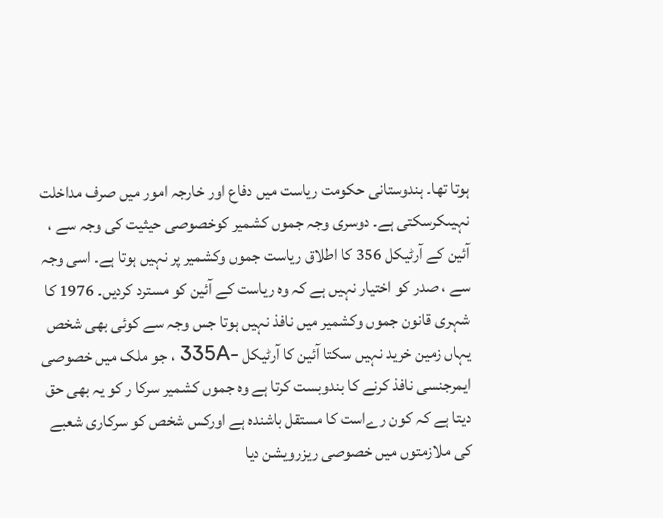ہوتا تھا۔ ہندوستانی حکومت ریاست میں دفاع اور خارجہ امور میں صرف مداخلت نہیںکرسکتی ہے۔ دوسری وجہ جموں کشمیر کوخصوصی حیثیت کی وجہ سے ، آئین کے آرٹیکل 356 کا اطلاق ریاست جموں وکشمیر پر نہیں ہوتا ہے۔ اسی وجہ سے ، صدر کو اختیار نہیں ہے کہ وہ ریاست کے آئین کو مسترد کردیں۔ 1976 کا شہری قانون جموں وکشمیر میں نافذ نہیں ہوتا جس وجہ سے کوئی بھی شخص یہاں زمین خرید نہیں سکتا آئین کا آرٹیکل -335A ، جو ملک میں خصوصی ایمرجنسی نافذ کرنے کا بندوبست کرتا ہے وہ جموں کشمیر سرکا ر کو یہ بھی حق دیتا ہے کہ کون رےاست کا مستقل باشندہ ہے اورکس شخص کو سرکاری شعبے کی ملازمتوں میں خصوصی ریزرویشن دیا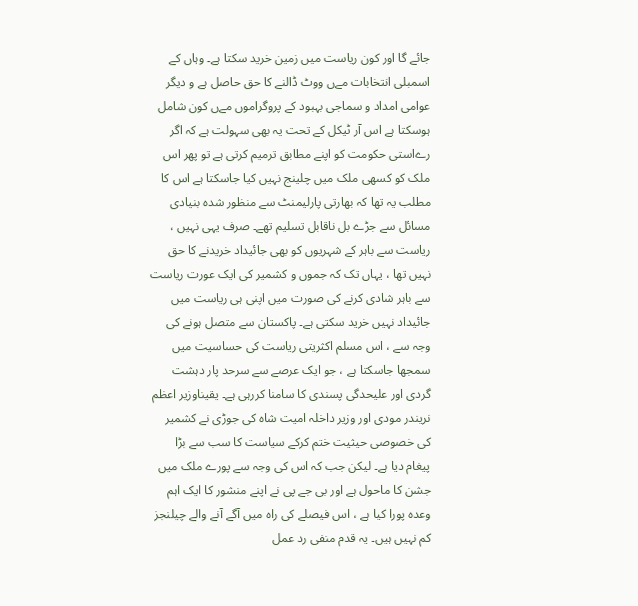جائے گا اور کون ریاست میں زمین خرید سکتا ہے۔ وہاں کے اسمبلی انتخابات مےں ووٹ ڈالنے کا حق حاصل ہے و دیگر عوامی امداد و سماجی بہبود کے پروگراموں مےں کون شامل ہوسکتا ہے اس آر ٹیکل کے تحت یہ بھی سہولت ہے کہ اگر رےاستی حکومت کو اپنے مطابق ترمیم کرتی ہے تو پھر اس ملک کو کسھی ملک میں چلینج نہیں کیا جاسکتا ہے اس کا مطلب یہ تھا کہ بھارتی پارلیمنٹ سے منظور شدہ بنیادی مسائل سے جڑے بل ناقابل تسلیم تھے۔ صرف یہی نہیں ، ریاست سے باہر کے شہریوں کو بھی جائیداد خریدنے کا حق نہیں تھا ، یہاں تک کہ جموں و کشمیر کی ایک عورت ریاست سے باہر شادی کرنے کی صورت میں اپنی ہی ریاست میں جائیداد نہیں خرید سکتی ہے۔ پاکستان سے متصل ہونے کی وجہ سے ، اس مسلم اکثریتی ریاست کی حساسیت میں سمجھا جاسکتا ہے ، جو ایک عرصے سے سرحد پار دہشت گردی اور علیحدگی پسندی کا سامنا کررہی ہے۔ یقیناوزیر اعظم نریندر مودی اور وزیر داخلہ امیت شاہ کی جوڑی نے کشمیر کی خصوصی حیثیت ختم کرکے سیاست کا سب سے بڑا پیغام دیا ہے۔ لیکن جب کہ اس کی وجہ سے پورے ملک میں جشن کا ماحول ہے اور بی جے پی نے اپنے منشور کا ایک اہم وعدہ پورا کیا ہے ، اس فیصلے کی راہ میں آگے آنے والے چیلنجز کم نہیں ہیں۔ یہ قدم منفی رد عمل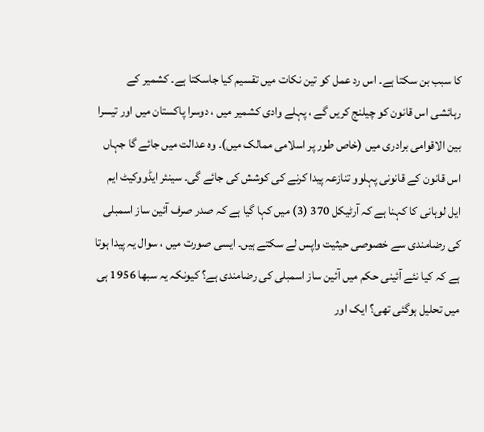کا سبب بن سکتا ہے۔ اس رد عمل کو تین نکات میں تقسیم کیا جاسکتا ہے۔ کشمیر کے رہائشی اس قانون کو چیلنج کریں گے ، پہلے وادی کشمیر میں ، دوسرا پاکستان میں اور تیسرا بین الاقوامی برادری میں (خاص طور پر اسلامی ممالک میں)۔ وہ عدالت میں جائے گا جہاں اس قانون کے قانونی پہلوو تنازعہ پیدا کرنے کی کوشش کی جائے گی۔ سینئر ایڈووکیٹ ایم ایل لوہانی کا کہنا ہے کہ آرٹیکل 370 (3) میں کہا گیا ہے کہ صدر صرف آئین ساز اسمبلی کی رضامندی سے خصوصی حیثیت واپس لے سکتے ہیں۔ ایسی صورت میں ، سوال یہ پیدا ہوتا ہے کہ کیا نئے آئینی حکم میں آئین ساز اسمبلی کی رضامندی ہے؟ کیونکہ یہ سبھا 1956 ہی میں تحلیل ہوگئی تھی؟ ایک اور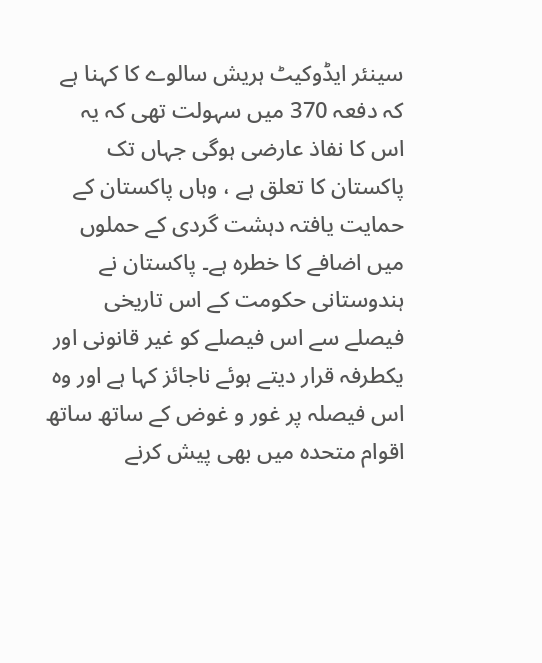سینئر ایڈوکیٹ ہریش سالوے کا کہنا ہے کہ دفعہ 370 میں سہولت تھی کہ یہ اس کا نفاذ عارضی ہوگی جہاں تک پاکستان کا تعلق ہے ، وہاں پاکستان کے حمایت یافتہ دہشت گردی کے حملوں میں اضافے کا خطرہ ہے۔ پاکستان نے ہندوستانی حکومت کے اس تاریخی فیصلے سے اس فیصلے کو غیر قانونی اور یکطرفہ قرار دیتے ہوئے ناجائز کہا ہے اور وہ اس فیصلہ پر غور و غوض کے ساتھ ساتھ اقوام متحدہ میں بھی پیش کرنے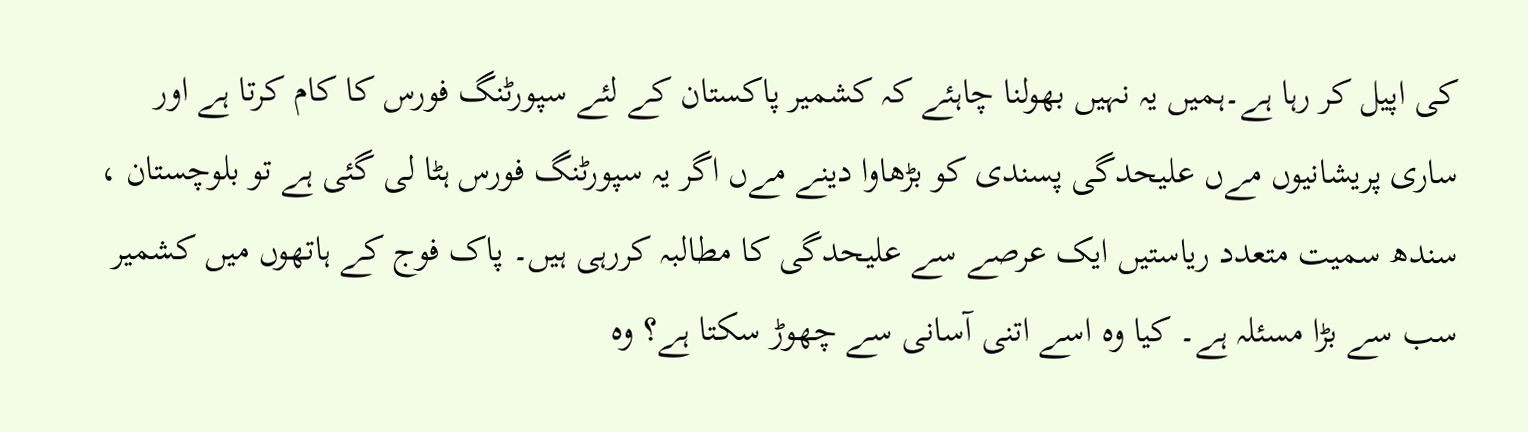کی اپیل کر رہا ہے۔ہمیں یہ نہیں بھولنا چاہئے کہ کشمیر پاکستان کے لئے سپورٹنگ فورس کا کام کرتا ہے اور ساری پریشانیوں مےں علیحدگی پسندی کو بڑھاوا دینے مےں اگر یہ سپورٹنگ فورس ہٹا لی گئی ہے تو بلوچستان ، سندھ سمیت متعدد ریاستیں ایک عرصے سے علیحدگی کا مطالبہ کررہی ہیں۔ پاک فوج کے ہاتھوں میں کشمیر سب سے بڑا مسئلہ ہے۔ کیا وہ اسے اتنی آسانی سے چھوڑ سکتا ہے؟ وہ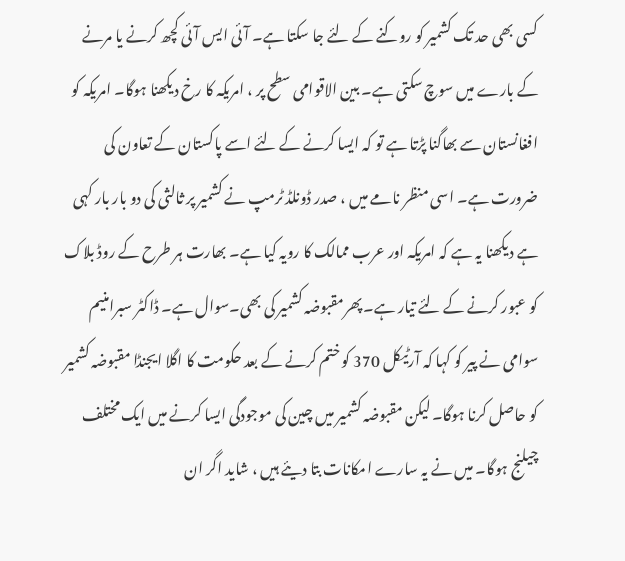کسی بھی حد تک کشمیر کو روکنے کے لئے جا سکتا ہے۔ آئی ایس آئی کچھ کرنے یا مرنے کے بارے میں سوچ سکتی ہے۔ بین الاقوامی سطح پر ، امریکہ کا رخ دیکھنا ہوگا۔ امریکہ کو افغانستان سے بھاگنا پڑتا ہے تو کہ ایسا کرنے کے لئے اسے پاکستان کے تعاون کی ضرورت ہے۔ اسی منظر نامے میں ، صدر ڈونلڈ ٹرمپ نے کشمیر پر ثالثی کی دو بار بار کہی ہے دیکھنا یہ ہے کہ امریکہ اور عرب ممالک کا رویہ کیا ہے۔ بھارت ہر طرح کے روڈ بلاک کو عبور کرنے کے لئے تیار ہے۔ پھرمقبوضہ کشمیر کی بھی۔سوال ہے۔ ڈاکٹر سبرامنیم سوامی نے پیر کو کہا کہ آرٹیکل 370 کو ختم کرنے کے بعد حکومت کا اگلا ایجنڈا مقبوضہ کشمیر کو حاصل کرنا ہوگا۔ لیکن مقبوضہ کشمیر میں چین کی موجودگی ایسا کرنے میں ایک مختلف چیلنج ہوگا۔ میں نے یہ سارے امکانات بتا دیئے ہیں ، شاید اگر ان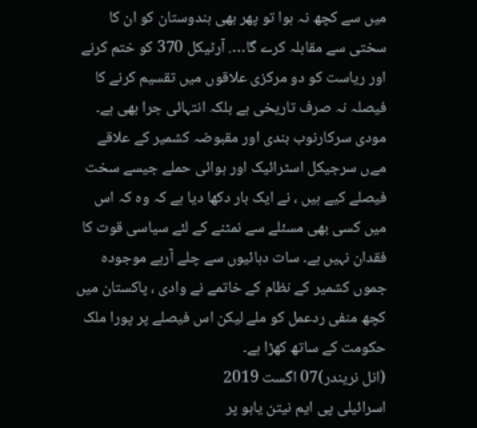میں سے کچھ نہ ہوا تو پھر بھی ہندوستان کو ان کا سختی سے مقابلہ کرے گا…. آرٹیکل 370 کو ختم کرنے اور ریاست کو دو مرکزی علاقوں میں تقسیم کرنے کا فیصلہ نہ صرف تاریخی ہے بلکہ انتہائی جرا بھی ہے۔ مودی سرکارنوب بندی اور مقبوضہ کشمیر کے علاقے مےں سرجیکل اسٹرائیک اور ہوائی حملے جیسے سخت فیصلے کیے ہیں ، نے ایک بار دکھا دیا ہے کہ وہ کہ اس میں کسی بھی مسئلے سے نمٹنے کے لئے سیاسی قوت کا فقدان نہیں ہے۔ سات دہائیوں سے چلے آرہے موجودہ جموں کشمیر کے نظام کے خاتمے نے وادی ، پاکستان میں کچھ منفی ردعمل کو ملے لیکن اس فیصلے پر پورا ملک حکومت کے ساتھ کھڑا ہے۔
(انل نریندر)07 اگست 2019
اسرائیلی پی ایم نیتن یاہو پر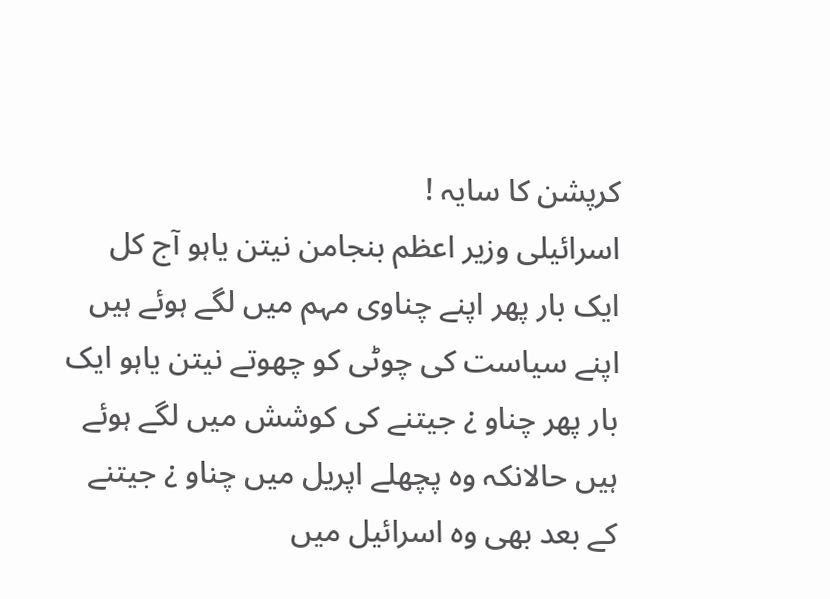کرپشن کا سایہ !
اسرائیلی وزیر اعظم بنجامن نیتن یاہو آج کل ایک بار پھر اپنے چناوی مہم میں لگے ہوئے ہیں اپنے سیاست کی چوٹی کو چھوتے نیتن یاہو ایک بار پھر چناو ¿ جیتنے کی کوشش میں لگے ہوئے ہیں حالانکہ وہ پچھلے اپریل میں چناو ¿ جیتنے کے بعد بھی وہ اسرائیل میں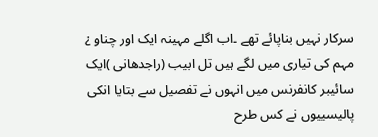سرکار نہیں بناپائے تھے ۔اب اگلے مہینہ ایک اور چناو ¿ مہم کی تیاری میں لگے ہیں تل ابیب (راجدھانی )ایک سائیبر کانفرنس میں انہوں نے تفصیل سے بتایا انکی پالیسییوں نے کس طرح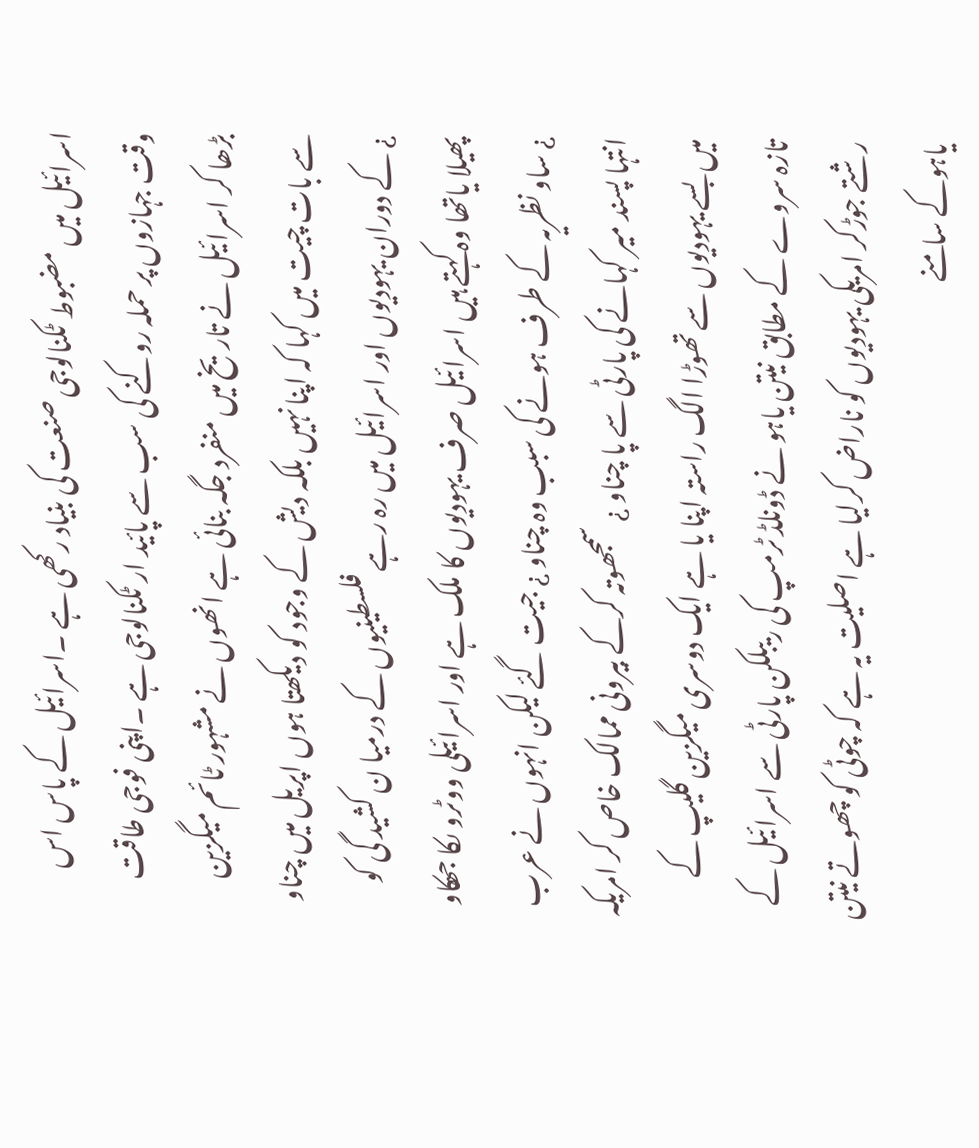اسرائیل میں مضبوط ٹکنالوجی صنعت کی بنیاد رکھی ہے ۔اسرائیل کے پاس اس وقت جہازوں پر حملہ روکنے کی سب سے پائید ار ٹکنالوجی ہے ۔اپنی فوجی طاقت بڑھا کر اسرائیل نے تاریخ میں منفرد جگہ بنائی ہے انھوں نے مشہور ٹائم میگزین سے بات چیت میں کہا کہ اپنا نہیں بلکہ دیش کے وجود کو دیکھتا ہوں اپریل میں چناو ¿ کے دوران یہودیوں اور اسرائیل میں رہ رہے فلسطینیوں کے درمیا ن کشید گی کو پھیلا یاتھا وہ کہتے ہیں اسرائیل صرف یہودیوں کا ملک ہے اور اسرائیلی ووٹرو ںکا جھکاو ¿ ساو نظریہ کے طرف ہونے کی سبب وہ چناو ¿ جیت گئے لیکن انہوں نے عرب انتہا پسند میر کہانے کی پارٹی سے پا چناو ¿ سمجھوتہ کرکے بیرونی ممالک خاص کر امریکہ میں بسے یہودیوں سے تھوڑا الگ راستہ اپنا یا ہے ایک دوسری میگزین گلیپ کے تازہ سروے کے مطابق نیتن یاہو نے ڈونلڈ ٹرمپ کی ریبلکن پارٹی سے اسرائیل کے رشتے جوڑکر امریکی یہودیوں کو ناراض کرلیا ہے اصلیت یہ ہے کہ چوٹی کو چھوتے نیتن یاہوکے سامنے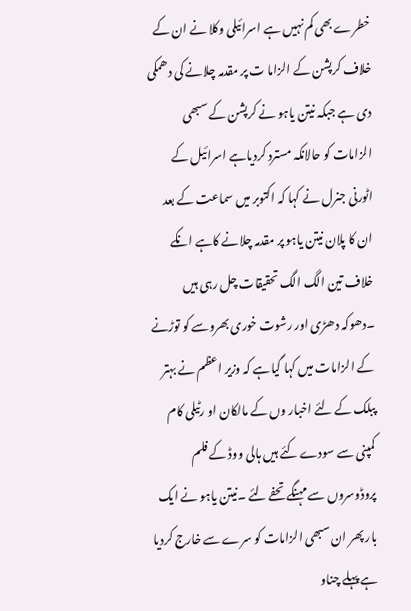خطرے بھی کم نہیں ہے اسرائیلی وکلا نے ان کے خلاف کرپشن کے الزاما ت پر مقدمہ چلانے کی دھمکی دی ہے جبکہ نیتن یاہو نے کرپشن کے سبھی الزامات کو حالانکہ مسترد کردیاہے اسرائیل کے اٹورنی جنرل نے کہا کہ اکتوبر میں سماعت کے بعد ان کا پلان نیتن یاہو پر مقدمہ چلانے کاہے انکے خلاف تین الگ الگ تحقیقات چل رہی ہیں ۔دھوکہ دھڑی اور رشوت خوری بھروسے کو توڑنے کے الزامات میں کہا گیاہے کہ وزیر اعظم نے بہتر پبلک کے لئے اخبار وں کے مالکان او رٹیلی کام کمپنی سے سودے کئے ہیں ہالی ووڈ کے فلم پروڈوسروں سے مہنگے تحفے لئے ۔نیتن یاہو نے ایک بار پھر ان سبھی الزامات کو سرے سے خارج کردیا ہے پہلے چناو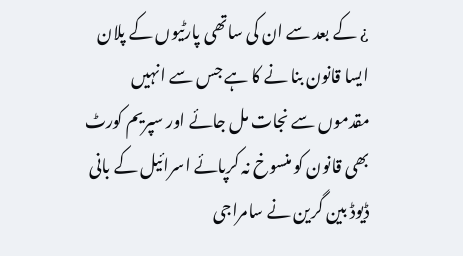¿ کے بعد سے ان کی ساتھی پارٹیوں کے پلان ایسا قانون بنا نے کا ہے جس سے انہیں مقدموں سے نجات مل جائے اور سپریم کورٹ بھی قانون کو منسوخ نہ کرپائے اسرائیل کے بانی ڈیوڈ بین گرین نے سامراجی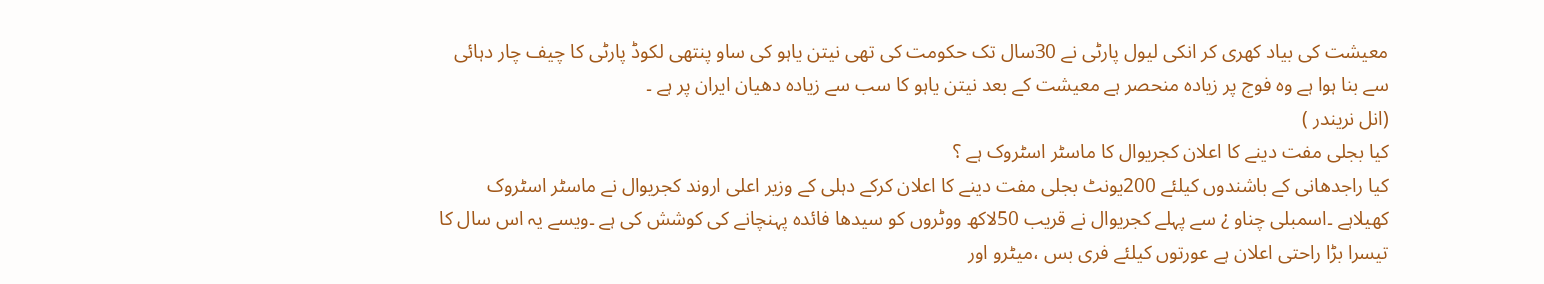معیشت کی بیاد کھری کر انکی لیول پارٹی نے 30سال تک حکومت کی تھی نیتن یاہو کی ساو پنتھی لکوڈ پارٹی کا چیف چار دہائی سے بنا ہوا ہے وہ فوج پر زیادہ منحصر ہے معیشت کے بعد نیتن یاہو کا سب سے زیادہ دھیان ایران پر ہے ۔
(انل نریندر )
کیا بجلی مفت دینے کا اعلان کجریوال کا ماسٹر اسٹروک ہے ؟
کیا راجدھانی کے باشندوں کیلئے 200یونٹ بجلی مفت دینے کا اعلان کرکے دہلی کے وزیر اعلی اروند کجریوال نے ماسٹر اسٹروک کھیلاہے ۔اسمبلی چناو ¿ سے پہلے کجریوال نے قریب 50لاکھ ووٹروں کو سیدھا فائدہ پہنچانے کی کوشش کی ہے ۔ویسے یہ اس سال کا تیسرا بڑا راحتی اعلان ہے عورتوں کیلئے فری بس ،میٹرو اور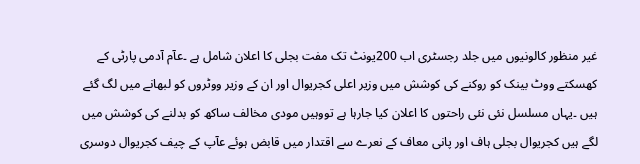غیر منظور کالونیوں میں جلد رجسٹری اب 200یونٹ تک مفت بجلی کا اعلان شامل ہے ۔عآم آدمی پارٹی کے کھسکتے ووٹ بینک کو روکنے کی کوشش میں وزیر اعلی کجریوال اور ان کے وزیر ووٹروں کو لبھانے میں لگ گئے ہیں ۔یہاں مسلسل نئی نئی راحتوں کا اعلان کیا جارہا ہے تووہیں مودی مخالف ساکھ کو بدلنے کی کوشش میں لگے ہیں کجریوال بجلی ہاف اور پانی معاف کے نعرے سے اقتدار میں قابض ہوئے عآپ کے چیف کجریوال دوسری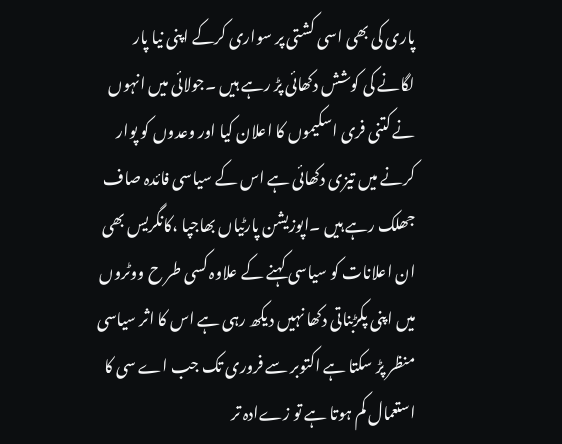پاری کی بھی اسی کشتی پر سواری کرکے اپنی نیا پار لگانے کی کوشش دکھائی پڑ رہے ہیں ۔جولائی میں انہوں نے کتنی فری اسکیموں کا اعلان کیا اور وعدوں کو پوار کرنے میں تیزی دکھائی ہے اس کے سیاسی فائدہ صاف جھلک رہے ہیں ۔اپوزیشن پارٹیاں بھاجپا ،کانگریس بھی ان اعلانات کو سیاسی کہنے کے علاوہ کسی طر ح ووٹروں میں اپنی پکڑبناتی دکھا نہیں دیکھ رہی ہے اس کا اثر سیاسی منظر پڑ سکتا ہے اکتوبر سے فروری تک جب اے سی کا استعمال کم ہوتا ہے تو زےادہ تر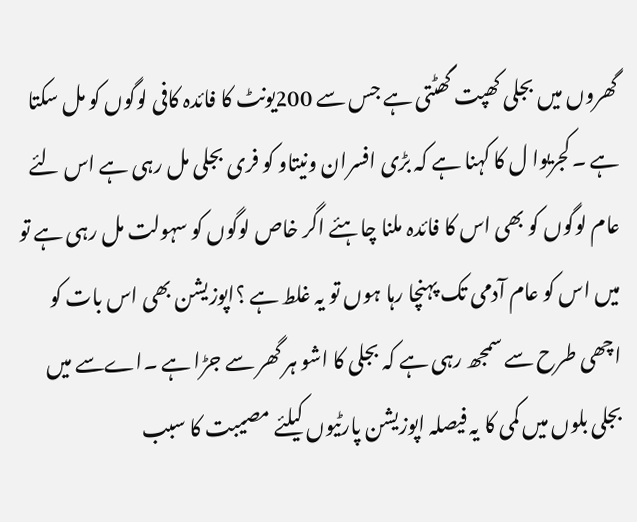گھروں میں بجلی کھپت گھٹتی ہے جس سے 200یونٹ کا فائدہ کافی لوگوں کو مل سکتا ہے ۔کجریوا ل کا کہنا ہے کہ بڑی افسران ونیتاو کو فری بجلی مل رہی ہے اس لئے عام لوگوں کو بھی اس کا فائدہ ملنا چاہئے اگر خاص لوگوں کو سہولت مل رہی ہے تو میں اس کو عام آدمی تک پہنچا رہا ہوں تو یہ غلط ہے ؟اپوزیشن بھی اس بات کو اچھی طرح سے سمجھ رہی ہے کہ بجلی کا اشو ہر گھر سے جڑا ہے ۔اےسے میں بجلی بلوں میں کمی کا یہ فیصلہ اپوزیشن پارٹیوں کیلئے مصیبت کا سبب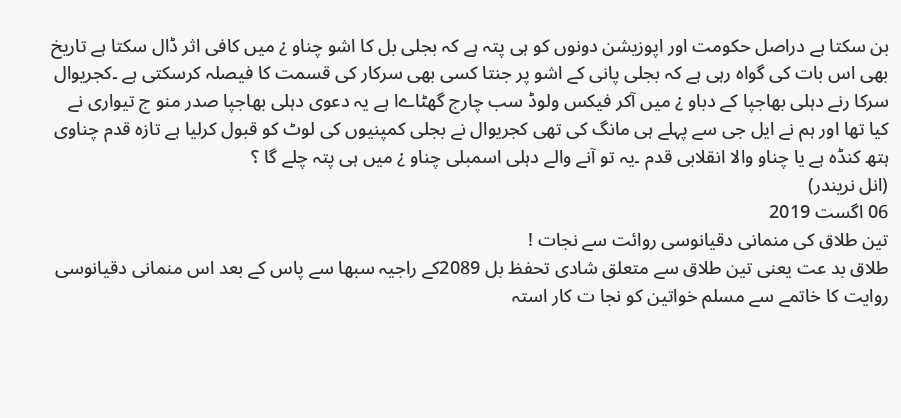بن سکتا ہے دراصل حکومت اور اپوزیشن دونوں کو ہی پتہ ہے کہ بجلی بل کا اشو چناو ¿ میں کافی اثر ڈال سکتا ہے تاریخ بھی اس بات کی گواہ رہی ہے کہ بجلی پانی کے اشو پر جنتا کسی بھی سرکار کی قسمت کا فیصلہ کرسکتی ہے ۔کجریوال سرکا رنے دہلی بھاجپا کے دباو ¿ میں آکر فیکس ولوڈ سب چارج گھٹاےا ہے یہ دعوی دہلی بھاجپا صدر منو ج تیواری نے کیا تھا اور ہم نے ایل جی سے پہلے ہی مانگ کی تھی کجریوال نے بجلی کمپنیوں کی لوٹ کو قبول کرلیا ہے تازہ قدم چناوی ہتھ کنڈہ ہے یا چناو والا انقلابی قدم ۔یہ تو آنے والے دہلی اسمبلی چناو ¿ میں ہی پتہ چلے گا ؟
(انل نریندر)
06 اگست 2019
تین طلاق کی منمانی دقیانوسی روائت سے نجات !
طلاق بد عت یعنی تین طلاق سے متعلق شادی تحفظ بل 2089کے راجیہ سبھا سے پاس کے بعد اس منمانی دقیانوسی روایت کا خاتمے سے مسلم خواتین کو نجا ت کار استہ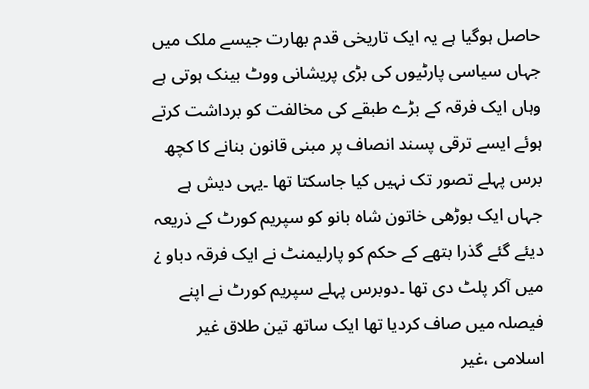حاصل ہوگیا ہے یہ ایک تاریخی قدم بھارت جیسے ملک میں جہاں سیاسی پارٹیوں کی بڑی پریشانی ووٹ بینک ہوتی ہے وہاں ایک فرقہ کے بڑے طبقے کی مخالفت کو برداشت کرتے ہوئے ایسے ترقی پسند انصاف پر مبنی قانون بنانے کا کچھ برس پہلے تصور تک نہیں کیا جاسکتا تھا ۔یہی دیش ہے جہاں ایک بوڑھی خاتون شاہ بانو کو سپریم کورٹ کے ذریعہ دیئے گئے گذرا بتھے کے حکم کو پارلیمنٹ نے ایک فرقہ دباو ¿ میں آکر پلٹ دی تھا ۔دوبرس پہلے سپریم کورٹ نے اپنے فیصلہ میں صاف کردیا تھا ایک ساتھ تین طلاق غیر اسلامی ،غیر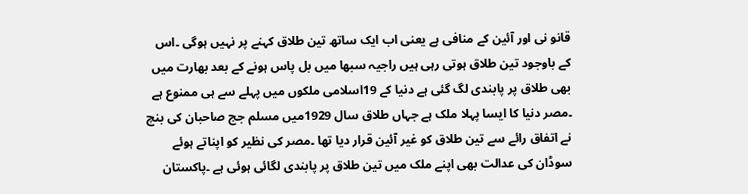قانو نی اور آئین کے منافی ہے یعنی اب ایک ساتھ تین طلاق کہنے پر نہیں ہوگی ۔اس کے باوجود تین طلاق ہوتی رہی ہیں راجیہ سبھا میں بل پاس ہونے کے بعد بھارت میں بھی طلاق پر پابندی لگ گئی ہے دنیا کے 19اسلامی ملکوں میں پہلے سے ہی ممنوع ہے ۔مصر دنیا کا ایسا پہلا ملک ہے جہاں طلاق سال 1929میں مسلم جج صاحبان کی بنچ نے اتفاق رائے سے تین طلاق کو غیر آئین قرار دیا تھا ۔مصر کی نظیر کو اپناتے ہوئے سوڈان کی عدالت بھی اپنے ملک میں تین طلاق پر پابندی لگائی ہوئی ہے ۔پاکستان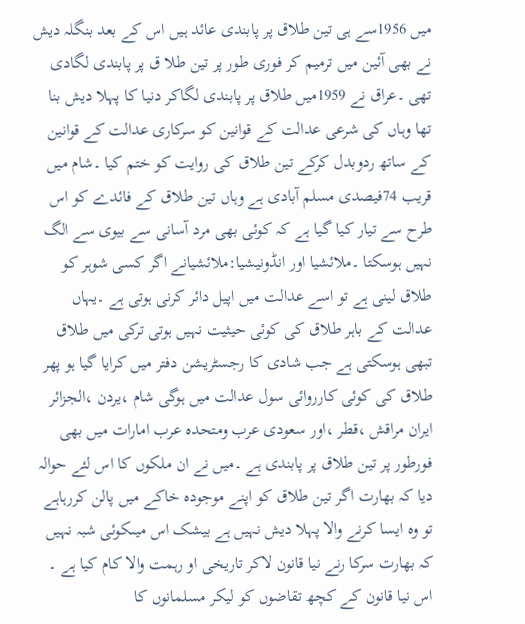میں 1956سے ہی تین طلاق پر پابندی عائد ہیں اس کے بعد بنگلہ دیش نے بھی آئین میں ترمیم کر فوری طور پر تین طلا ق پر پابندی لگادی تھی ۔عراق نے 1959میں طلاق پر پابندی لگاکر دنیا کا پہلا دیش بنا تھا وہاں کی شرعی عدالت کے قوانین کو سرکاری عدالت کے قوانین کے ساتھ ردوبدل کرکے تین طلاق کی روایت کو ختم کیا ۔شام میں قریب 74فیصدی مسلم آبادی ہے وہاں تین طلاق کے فائدے کو اس طرح سے تیار کیا گیا ہے کہ کوئی بھی مرد آسانی سے بیوی سے الگ نہیں ہوسکتا ۔ملائشیا اور انڈونیشیا:ملائشیانے اگر کسی شوہر کو طلاق لینی ہے تو اسے عدالت میں اپیل دائر کرنی ہوتی ہے ۔یہاں عدالت کے باہر طلاق کی کوئی حیثیت نہیں ہوتی ترکی میں طلاق تبھی ہوسکتی ہے جب شادی کا رجسٹریشن دفتر میں کرایا گیا ہو پھر طلاق کی کوئی کارروائی سول عدالت میں ہوگی شام ،یردن ،الجزائر ایران مراقش ،قطر ،اور سعودی عرب ومتحدہ عرب امارات میں بھی فورطور پر تین طلاق پر پابندی ہے ۔میں نے ان ملکوں کا اس لئے حوالہ دیا کہ بھارت اگر تین طلاق کو اپنے موجودہ خاکے میں پالن کررہاہے تو وہ ایسا کرنے والا پہلا دیش نہیں ہے بیشک اس میںکوئی شبہ نہیں کہ بھارت سرکا رنے نیا قانون لاکر تاریخی او رہمت والا کام کیا ہے ۔ اس نیا قانون کے کچھ تقاضوں کو لیکر مسلمانوں کا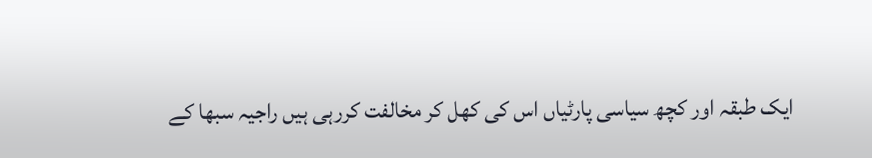ایک طبقہ اور کچھ سیاسی پارٹیاں اس کی کھل کر مخالفت کررہی ہیں راجیہ سبھا کے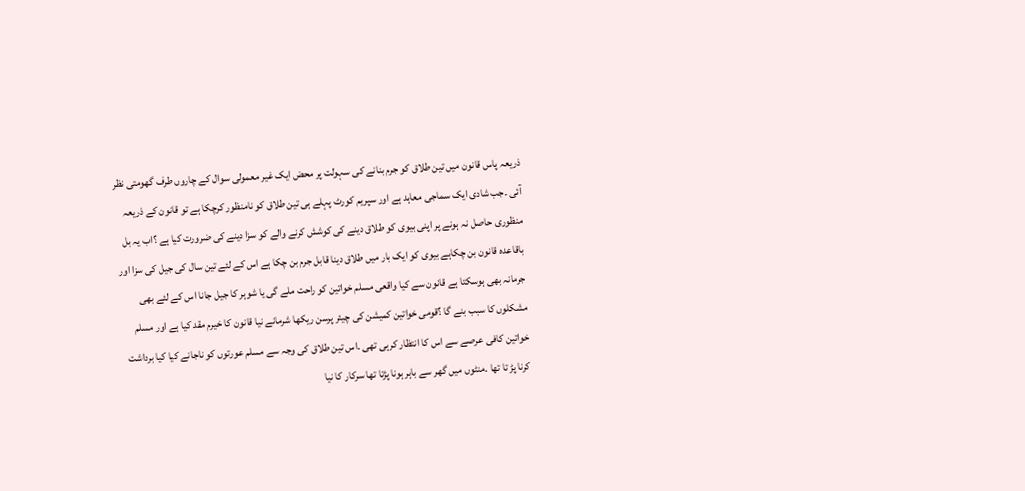ذریعہ پاس قانون میں تین طلاق کو جرم بنانے کی سہولت پر محض ایک غیر معمولی سوال کے چاروں طرف گھومتی نظر آئی ۔جب شادی ایک سماجی معاہد ہے اور سپریم کورٹ پہلے ہی تین طلاق کو نامنظور کرچکا ہے تو قانون کے ذریعہ منظوری حاصل نہ ہونے پر اپنی بیوی کو طلاق دینے کی کوشش کرنے والے کو سزا دینے کی ضرورت کیا ہے ؟اب یہ بل باقاعدہ قانون بن چکاہے بیوی کو ایک بار میں طلاق دینا قابل جرم بن چکا ہے اس کے لئے تین سال کی جیل کی سزا اور جرمانہ بھی ہوسکتا ہے قانون سے کیا واقعی مسلم خواتین کو راحت ملے گی یا شوہر کا جیل جانا اس کے لئے بھی مشکلوں کا سبب بنے گا ؟قومی خواتین کمیشن کی چیئر پرسن ریکھا شرمانے نیا قانون کا خیرم مقد کیا ہے اور مسلم خواتین کافی عرصے سے اس کا انتظار کرہی تھی ۔اس تین طلاق کی وجہ سے مسلم عورتوں کو ناجانے کیا کیا برداشت کرنا پڑ تا تھا ۔منٹوں میں گھر سے باہر ہونا پڑتا تھا سرکار کا نیا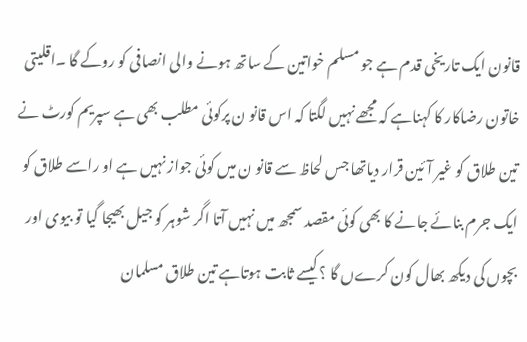قانون ایک تاریخی قدم ہے جو مسلم خواتین کے ساتھ ہونے والی انصافی کو روکے گا ۔اقلیتی خاتون رضاکار کا کہناہے کہ مجھے نہیں لگتا کہ اس قانو ن پرکوئی مطلب بھی ہے سپریم کورٹ نے تین طلاق کو غیر آئین قرار دیاتھا جس لحاظ سے قانو ن میں کوئی جواز نہیں ہے او راسے طلاق کو ایک جرم بنائے جانے کا بھی کوئی مقصد سمجھ میں نہیں آتا اگر شوہر کو جیل بھیجا گیا تو بیوی اور بچوں کی دیکھ بھال کون کرےں گا ؟کیسے ثابت ہوتاہے تین طلاق مسلمان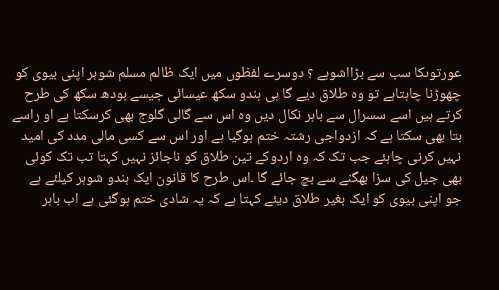عورتوںکا سب سے بڑااشوہے ؟ دوسرے لفظوں میں ایک ظالم مسلم شوہر اپنی بیوی کو چھوڑنا چاہتاہے تو وہ طلاق دیے گا ہی ہندو سکھ عیسائی جیسے بودھ سکھ کی طرح کرتے ہیں اسے سسرال سے باہر نکال دیں وہ اس سے گالی گلوج بھی کرسکتا ہے او راسے بتا بھی سکتا ہے کہ ازدواجی رشتہ ختم ہوگیا ہے اور اس سے کسی مالی مدد کی امید نہیں کرنی چاہئے جب تک کہ وہ اردوکے تین طلاق کو ناجائز نہیں کہتا تب تک کوئی بھی جیل کی سزا بھگنے سے بچ جائے گا ۔اس طرح کا قانون ایک ہندو شوہر کیلئے ہے جو اپنی بیوی کو ایک بغیر طلاق دیئے کہتا ہے کہ یہ شادی ختم ہوگئی ہے اب باہر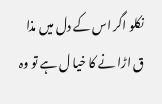نکلو اگر اس کے دل میں مذا ق اڑا نے کا خیا ل ہے تو وہ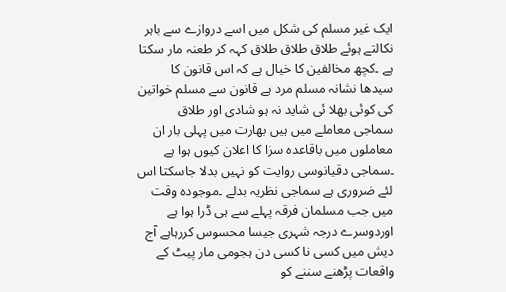ایک غیر مسلم کی شکل میں اسے دروازے سے باہر نکالتے ہوئے طلاق طلاق طلاق کہہ کر طعنہ مار سکتا ہے ۔کچھ مخالفین کا خیال ہے کہ اس قانون کا سیدھا نشانہ مسلم مرد ہے قانون سے مسلم خواتین کی کوئی بھلا ئی شاید نہ ہو شادی اور طلاق سماجی معاملے میں ہیں بھارت میں پہلی بار ان معاملوں میں باقاعدہ سزا کا اعلان کیوں ہوا ہے ۔سماجی دقیانوسی روایت کو نہیں بدلا جاسکتا اس لئے ضروری ہے سماجی نظریہ بدلے ۔موجودہ وقت میں جب مسلمان فرقہ پہلے سے ہی ڈرا ہوا ہے اوردوسرے درجہ شہری جیسا محسوس کررہاہے آج دیش میں کسی نا کسی دن ہجومی مار پیٹ کے واقعات پڑھنے سننے کو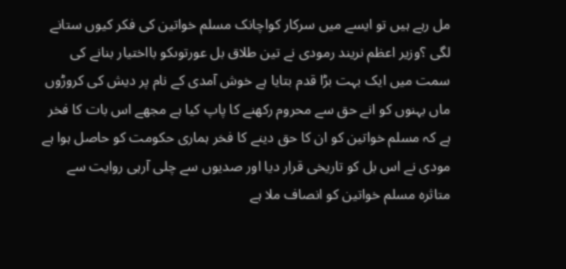مل رہے ہیں تو ایسے میں سرکار کواچانک مسلم خواتین کی فکر کیوں ستانے لگی ؟وزیر اعظم نریند رمودی نے تین طلاق بل عورتوںکو بااختیار بنانے کی سمت میں ایک بہت بڑا قدم بتایا ہے خوش آمدی کے نام پر دیش کی کروڑوں ماں بہنوں کو انے حق سے محروم رکھنے کا پاپ کیا ہے مجھے اس بات کا فخر ہے کہ مسلم خواتین کو ان کا حق دینے کا فخر ہماری حکومت کو حاصل ہوا ہے مودی نے اس بل کو تاریخی قرار دیا اور صدیوں سے چلی آرہی روایت سے متاثرہ مسلم خواتین کو انصاف ملا ہے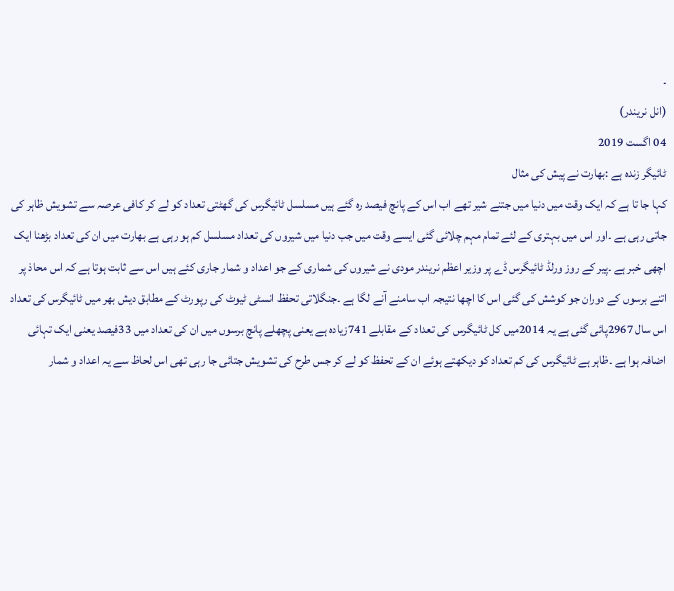۔
(انل نریندر)
04 اگست 2019
ٹائیگر زندہ ہے :بھارت نے پیش کی مثال
کہا جا تا ہے کہ ایک وقت میں دنیا میں جتنے شیر تھے اب اس کے پانچ فیصد رہ گئے ہیں مسلسل ٹائیگرس کی گھٹتی تعداد کو لے کر کافی عرصہ سے تشویش ظاہر کی جاتی رہی ہے ۔اور اس میں بہتری کے لئے تمام مہم چلائی گئی ایسے وقت میں جب دنیا میں شیروں کی تعداد مسلسل کم ہو رہی ہے بھارت میں ان کی تعداد بڑھنا ایک اچھی خبر ہے ۔پیر کے روز ورلڈ ٹائیگرس ڈے پر وزیر اعظم نریندر مودی نے شیروں کی شماری کے جو اعداد و شمار جاری کئے ہیں اس سے ثابت ہوتا ہے کہ اس محاذ پر اتنے برسوں کے دوران جو کوشش کی گئی اس کا اچھا نتیجہ اب سامنے آنے لگا ہے ۔جنگلاتی تحفظ انسٹی ٹیوٹ کی رپورٹ کے مطابق دیش بھر میں ٹائیگرس کی تعداد اس سال 2967پائی گئی ہے یہ 2014میں کل ٹائیگرس کی تعداد کے مقابلے 741زیادہ ہے یعنی پچھلے پانچ برسوں میں ان کی تعداد میں 33فیصد یعنی ایک تہائی اضافہ ہوا ہے ۔ظاہر ہے ٹائیگرس کی کم تعداد کو دیکھتے ہوئے ان کے تحفظ کو لے کر جس طرح کی تشویش جتائی جا رہی تھی اس لحاظ سے یہ اعداد و شمار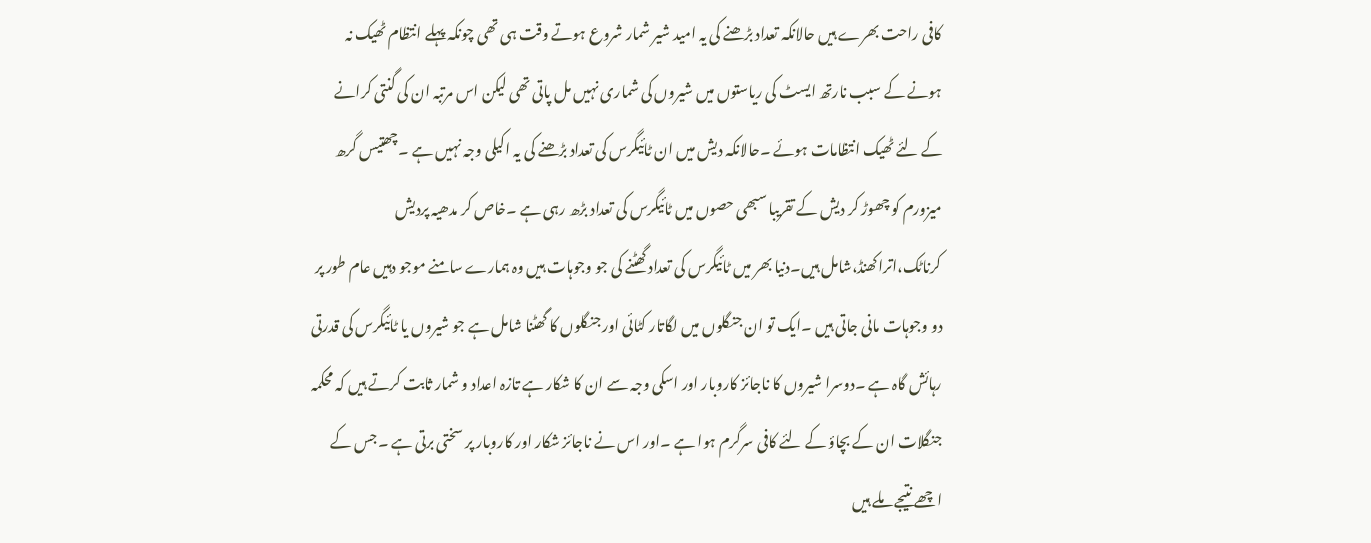کافی راحت بھرے ہیں حالانکہ تعداد بڑھنے کی یہ امید شیر شمار شروع ہوتے وقت ہی تھی چونکہ پہلے انتظام ٹھیک نہ ہونے کے سبب نارتھ ایسٹ کی ریاستوں میں شیروں کی شماری نہیں مل پاتی تھی لیکن اس مرتبہ ان کی گنتی کرانے کے لئے ٹھیک انتظامات ہوئے ۔حالانکہ دیش میں ان ٹائیگرس کی تعداد بڑھنے کی یہ اکیلی وجہ نہیں ہے ۔چھتیس گرھ میزورم کو چھوڑ کر دیش کے تقریبا سبھی حصوں میں ٹائیگرس کی تعداد بڑھ رہی ہے ۔خاص کر مدھیہ پردیش کرناٹک،اتراکھنڈ،شامل ہیں۔دنیا بھر میں ٹائیگرس کی تعداد گھٹنے کی جو وجوہات ہیں وہ ہمارے سامنے موجو دہیں عام طور پر دو وجوہات مانی جاتی ہیں ۔ایک تو ان جنگلوں میں لگاتار کٹائی اور جنگلوں کا گھٹنا شامل ہے جو شیروں یا ٹائیگرس کی قدرتی رہائش گاہ ہے ۔دوسرا شیروں کا ناجائز کاروبار اور اسکی وجہ سے ان کا شکار ہے تازہ اعداد و شمار ثابت کرتے ہیں کہ محکمہ جنگلات ان کے بچاؤ کے لئے کافی سرگرم ہوا ہے ۔اور اس نے ناجائز شکار اور کاروبار پر سختی برتی ہے ۔جس کے اچھے نتیجے ملے ہیں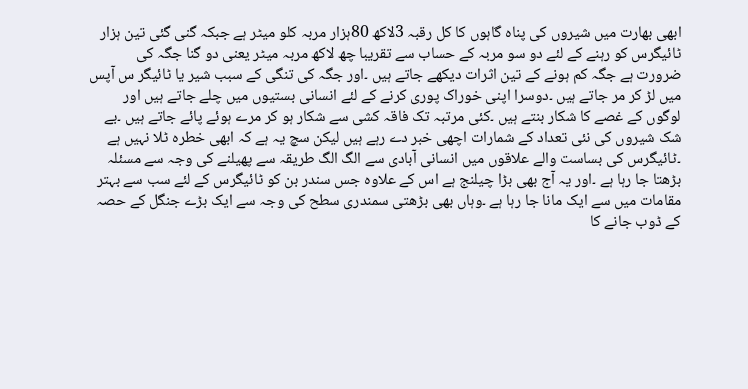ابھی بھارت میں شیروں کی پناہ گاہوں کا کل رقبہ 3لاکھ 80ہزار مربہ کلو میٹر ہے جبکہ گنی گئی تین ہزار ٹائیگرس کو رہنے کے لئے دو سو مربہ کے حساب سے تقریبا چھ لاکھ مربہ میٹر یعنی دو گنا جگہ کی ضرورت ہے جگہ کم ہونے کے تین اثرات دیکھے جاتے ہیں ۔اور جگہ کی تنگی کے سبب شیر یا ٹائیگر س آپس میں لڑ کر مر جاتے ہیں ۔دوسرا اپنی خوراک پوری کرنے کے لئے انسانی بستیوں میں چلے جاتے ہیں اور لوگوں کے غصے کا شکار بنتے ہیں ۔کئی مرتبہ تک فاقہ کشی سے شکار ہو کر مرے ہوئے پائے جاتے ہیں ۔بے شک شیروں کی نئی تعداد کے شمارات اچھی خبر دے رہے ہیں لیکن سچ یہ ہے کہ ابھی خطرہ ٹلا نہیں ہے ۔ٹائیگرس کی بساست والے علاقوں میں انسانی آبادی سے الگ الگ طریقہ سے پھیلنے کی وجہ سے مسئلہ بڑھتا جا رہا ہے ۔اور یہ آج بھی بڑا چیلنج ہے اس کے علاوہ جس سندر بن کو ٹائیگرس کے لئے سب سے بہتر مقامات میں سے ایک مانا جا رہا ہے ۔وہاں بھی بڑھتی سمندری سطح کی وجہ سے ایک بڑے جنگل کے حصہ کے ڈوب جانے کا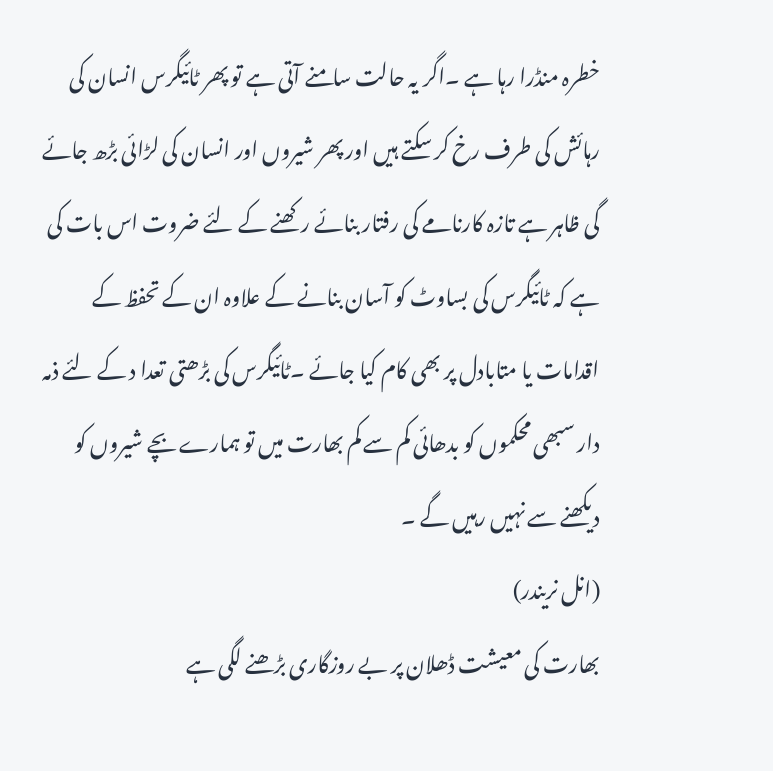خطرہ منڈرا رہا ہے ۔اگر یہ حالت سامنے آتی ہے تو پھر ٹائیگرس انسان کی رہائش کی طرف رخ کر سکتے ہیں اور پھر شیروں اور انسان کی لڑائی بڑھ جائے گی ظاہر ہے تازہ کارنامے کی رفتار بنائے رکھنے کے لئے ضروت اس بات کی ہے کہ ٹائیگرس کی بساوٹ کو آسان بنانے کے علاوہ ان کے تحفظ کے اقدامات یا متابادل پر بھی کام کیا جائے ۔ٹائیگرس کی بڑھتی تعدا د کے لئے ذمہ دار سبھی محکموں کو بدھائی کم سے کم بھارت میں تو ہمارے بچے شیروں کو دیکھنے سے نہیں رہیں گے ۔
(انل نریندر)
بھارت کی معیشت ڈھلان پر بے روزگاری بڑھنے لگی ہے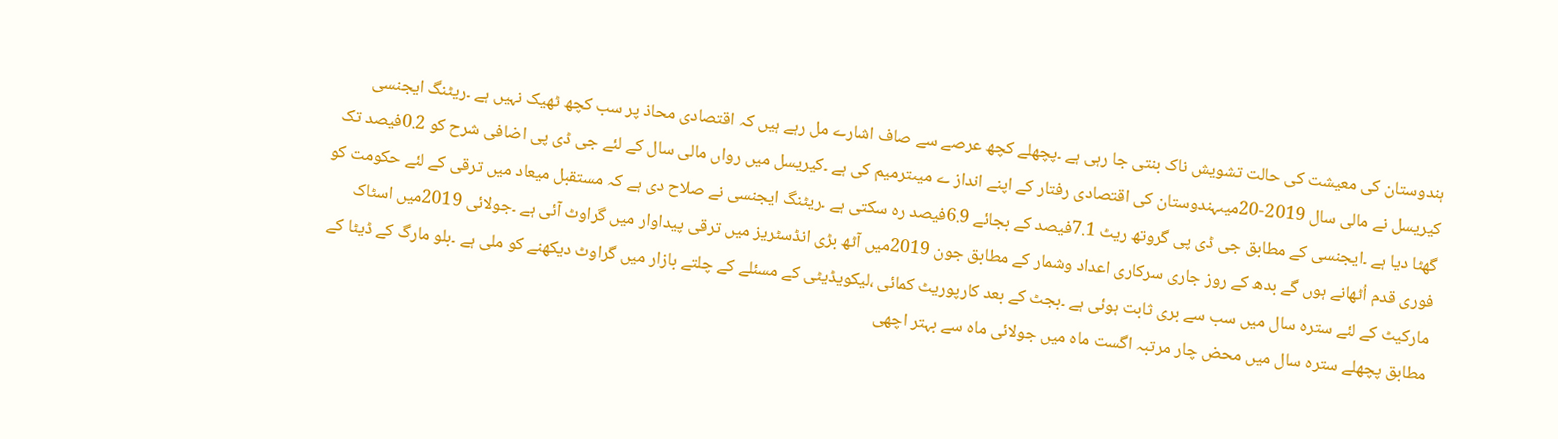ہندوستان کی معیشت کی حالت تشویش ناک بنتی جا رہی ہے ۔پچھلے کچھ عرصے سے صاف اشارے مل رہے ہیں کہ اقتصادی محاذ پر سب کچھ ٹھیک نہیں ہے ۔ریٹنگ ایجنسی کیریسل نے مالی سال 2019-20میںہندوستان کی اقتصادی رفتار کے اپنے انداز ے میںترمیم کی ہے ۔کیریسل میں رواں مالی سال کے لئے جی ڈی پی اضافی شرح کو 0.2فیصد تک گھٹا دیا ہے ۔ایجنسی کے مطابق جی ڈی پی گروتھ ریٹ 7.1فیصد کے بجائے 6.9فیصد رہ سکتی ہے ۔ریٹنگ ایجنسی نے صلاح دی ہے کہ مستقبل میعاد میں ترقی کے لئے حکومت کو فوری قدم اُٹھانے ہوں گے بدھ کے روز جاری سرکاری اعداد وشمار کے مطابق جون 2019میں آٹھ بڑی انڈسٹریز میں ترقی پیداوار میں گراوٹ آئی ہے ۔جولائی 2019میں اسٹاک مارکیٹ کے لئے سترہ سال میں سب سے بری ثابت ہوئی ہے ۔بجٹ کے بعد کارپوریٹ کمائی ،لیکویڈیٹی کے مسئلے کے چلتے بازار میں گراوٹ دیکھنے کو ملی ہے ۔بلو مارگ کے ڈیٹا کے مطابق پچھلے سترہ سال میں محض چار مرتبہ اگست ماہ میں جولائی ماہ سے بہتر اچھی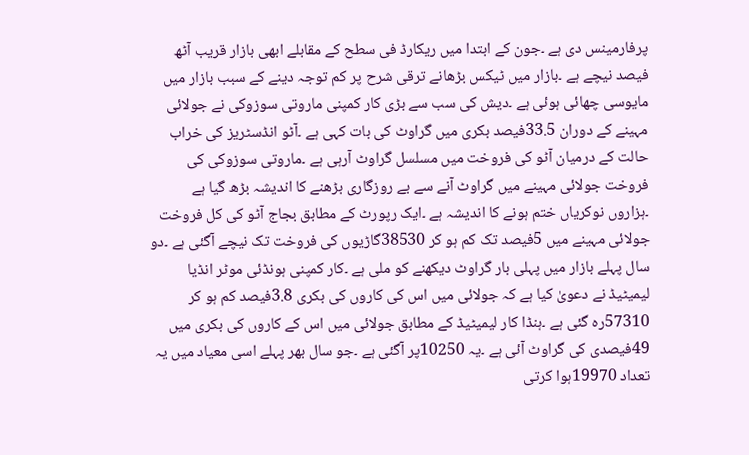پرفارمینس دی ہے ۔جون کے ابتدا میں ریکارڈ فی سطح کے مقابلے ابھی بازار قریب آٹھ فیصد نیچے ہے ۔بازار میں ٹیکس بڑھانے ترقی شرح پر کم توجہ دینے کے سبب بازار میں مایوسی چھائی ہوئی ہے ۔دیش کی سب سے بڑی کار کمپنی ماروتی سوزوکی نے جولائی مہینے کے دوران 33.5فیصد بکری میں گراوٹ کی بات کہی ہے ۔آٹو انڈسٹریز کی خراب حالت کے درمیان آٹو کی فروخت میں مسلسل گراوٹ آرہی ہے ۔ماروتی سوزوکی کی فروخت جولائی مہینے میں گراوٹ آنے سے بے روزگاری بڑھنے کا اندیشہ بڑھ گیا ہے ۔ہزاروں نوکریاں ختم ہونے کا اندیشہ ہے ۔ایک رپورٹ کے مطابق بجاج آٹو کی کل فروخت جولائی مہینے میں 5فیصد تک کم ہو کر 38530گاڑیوں کی فروخت تک نیچے آگئی ہے ۔دو سال پہلے بازار میں پہلی بار گراوٹ دیکھنے کو ملی ہے ۔کار کمپنی ہونڈئی موٹر انڈیا لیمیٹیڈ نے دعویٰ کیا ہے کہ جولائی میں اس کی کاروں کی بکری 3.8فیصد کم ہو کر 57310رہ گئی ہے ۔ہنڈا کار لیمیٹیڈ کے مطابق جولائی میں اس کے کاروں کی بکری میں 49فیصدی کی گراوٹ آئی ہے ۔یہ 10250پر آگئی ہے ۔جو سال بھر پہلے اسی معیاد میں یہ تعداد 19970ہوا کرتی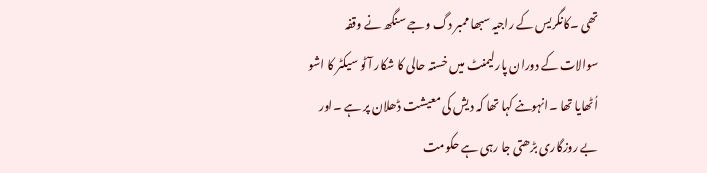تھی ۔کانگریس کے راجیہ سبھا ممبر دگ وجے سنگھ نے وقفہ سوالات کے دوران پارلیمنٹ میں خستہ حالی کا شکار آٹو سیکٹر کا اشو اُٹھایا تھا ۔انہوںنے کہا تھا کہ دیش کی معیشت ڈھلان پر ہے ۔اور بے روزگاری بڑھتی جا رہی ہے حکومت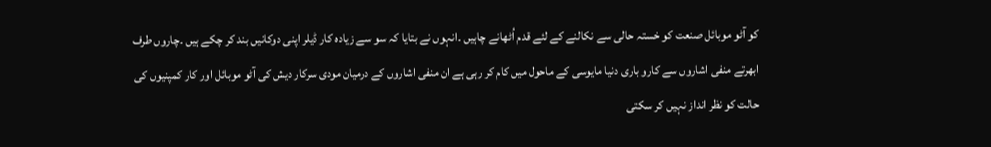کو آٹو موبائل صنعت کو خستہ حالی سے نکالنے کے لئے قدم اُٹھانے چاہیں ۔انہوں نے بتایا کہ سو سے زیادہ کار ڈیلر اپنی دوکانیں بند کر چکے ہیں ۔چاروں طرف ابھرتے منفی اشاروں سے کارو باری دنیا مایوسی کے ماحول میں کام کر رہی ہے ان منفی اشاروں کے درمیان مودی سرکار دیش کی آٹو موبائل اور کار کمپنیوں کی حالت کو نظر انداز نہیں کر سکتی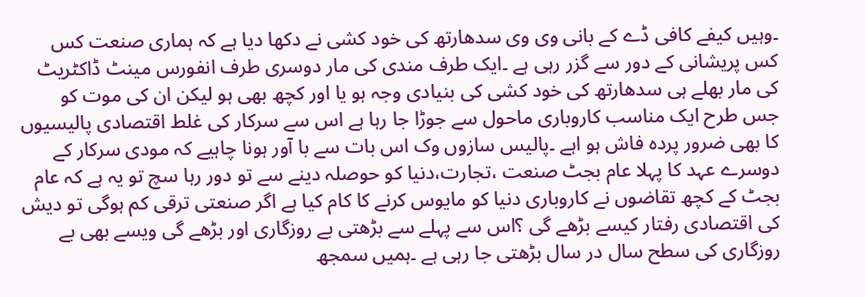۔وہیں کیفے کافی ڈے کے بانی وی وی سدھارتھ کی خود کشی نے دکھا دیا ہے کہ ہماری صنعت کس کس پریشانی کے دور سے گزر رہی ہے ۔ایک طرف مندی کی مار دوسری طرف انفورس مینٹ ڈاکٹریٹ کی مار بھلے ہی سدھارتھ کی خود کشی کی بنیادی وجہ ہو یا اور کچھ بھی ہو لیکن ان کی موت کو جس طرح ایک مناسب کاروباری ماحول سے جوڑا جا رہا ہے اس سے سرکار کی غلط اقتصادی پالیسیوں کا بھی ضرور پردہ فاش ہو اہے ۔پالیس سازوں وک اس بات سے با آور ہونا چاہیے کہ مودی سرکار کے دوسرے عہد کا پہلا عام بجٹ صنعت ،تجارت،دنیا کو حوصلہ دینے سے تو دور رہا سچ تو یہ ہے کہ عام بجٹ کے کچھ تقاضوں نے کاروباری دنیا کو مایوس کرنے کا کام کیا ہے اگر صنعتی ترقی کم ہوگی تو دیش کی اقتصادی رفتار کیسے بڑھے گی ؟اس سے پہلے سے بڑھتی بے روزگاری اور بڑھے گی ویسے بھی بے روزگاری کی سطح سال در سال بڑھتی جا رہی ہے ۔ہمیں سمجھ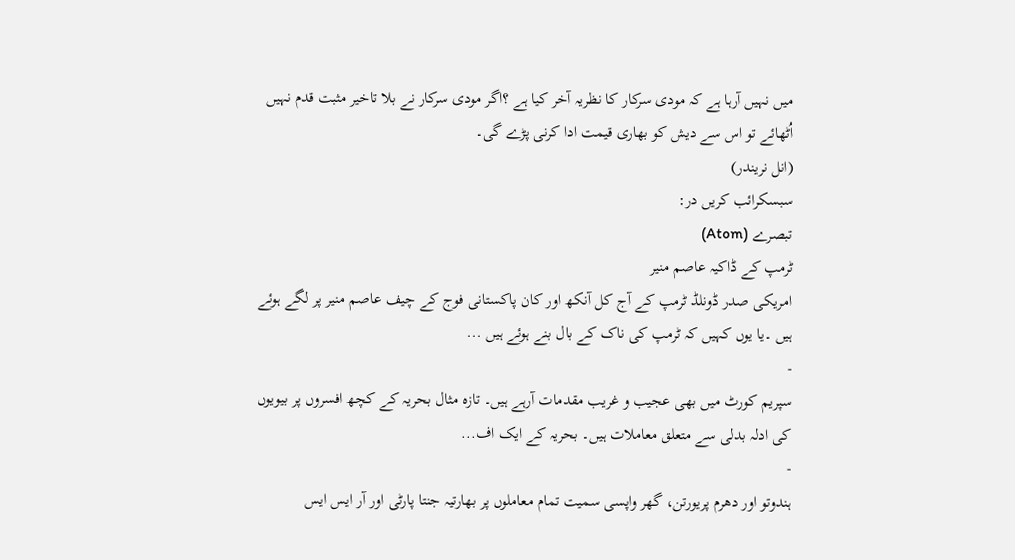میں نہیں آرہا ہے کہ مودی سرکار کا نظریہ آخر کیا ہے ؟اگر مودی سرکار نے بلا تاخیر مثبت قدم نہیں اُٹھائے تو اس سے دیش کو بھاری قیمت ادا کرنی پڑے گی۔
(انل نریندر)
سبسکرائب کریں در:
تبصرے (Atom)
ٹرمپ کے ڈاکیہ عاصم منیر
امریکی صدر ڈونلڈ ٹرمپ کے آج کل آنکھ اور کان پاکستانی فوج کے چیف عاصم منیر پر لگے ہوئے ہیں ۔یا یوں کہیں کہ ٹرمپ کی ناک کے بال بنے ہوئے ہیں ...
-
سپریم کورٹ میں بھی عجیب و غریب مقدمات آرہے ہیں۔ تازہ مثال بحریہ کے کچھ افسروں پر بیویوں کی ادلہ بدلی سے متعلق معاملات ہیں۔ بحریہ کے ایک اف...
-
ہندوتو اور دھرم پریورتن، گھر واپسی سمیت تمام معاملوں پر بھارتیہ جنتا پارٹی اور آر ایس ایس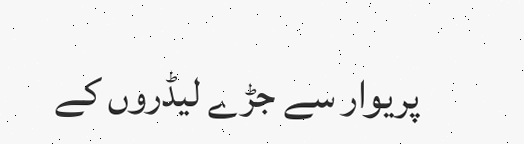پریوار سے جڑے لیڈروں کے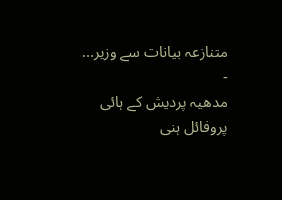متنازعہ بیانات سے وزیر...
-
مدھیہ پردیش کے ہائی پروفائل ہنی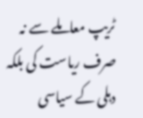ٹریپ معاملے سے نہ صرف ریاست کی بلکہ دہلی کے سیاسی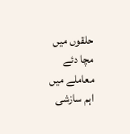حلقوں میں مچا دئے معاملے میں اہم سازشی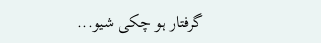گرفتار ہو چکی شیو...